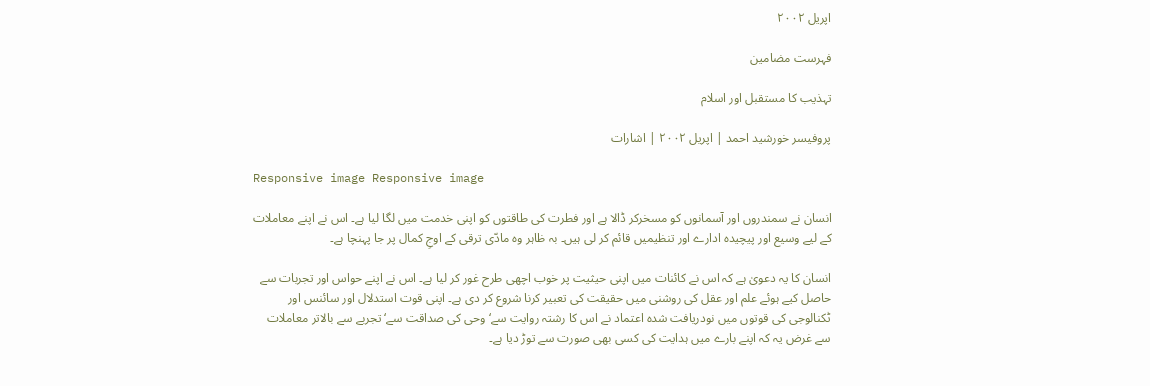اپریل ۲۰۰۲

فہرست مضامین

تہذیب کا مستقبل اور اسلام

پروفیسر خورشید احمد | اپریل ۲۰۰۲ | اشارات

Responsive image Responsive image

انسان نے سمندروں اور آسمانوں کو مسخرکر ڈالا ہے اور فطرت کی طاقتوں کو اپنی خدمت میں لگا لیا ہے۔ اس نے اپنے معاملات کے لیے وسیع اور پیچیدہ ادارے اور تنظیمیں قائم کر لی ہیں۔ بہ ظاہر وہ مادّی ترقی کے اوجِ کمال پر جا پہنچا ہے۔

انسان کا یہ دعویٰ ہے کہ اس نے کائنات میں اپنی حیثیت پر خوب اچھی طرح غور کر لیا ہے۔ اس نے اپنے حواس اور تجربات سے حاصل کیے ہوئے علم اور عقل کی روشنی میں حقیقت کی تعبیر کرنا شروع کر دی ہے۔ اپنی قوت استدلال اور سائنس اور ٹکنالوجی کی قوتوں میں نودریافت شدہ اعتماد نے اس کا رشتہ روایت سے‘ وحی کی صداقت سے‘ تجربے سے بالاتر معاملات سے غرض یہ کہ اپنے بارے میں ہدایت کی کسی بھی صورت سے توڑ دیا ہے۔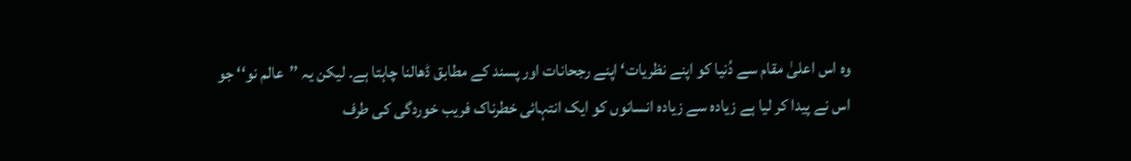وہ اس اعلیٰ مقام سے دُنیا کو اپنے نظریات‘ اپنے رجحانات اور پسند کے مطابق ڈھالنا چاہتا ہے۔ لیکن یہ ’’عالم نو‘‘ جو اس نے پیدا کر لیا ہے زیادہ سے زیادہ انسانوں کو ایک انتہائی خطرناک فریب خوردگی کی طرف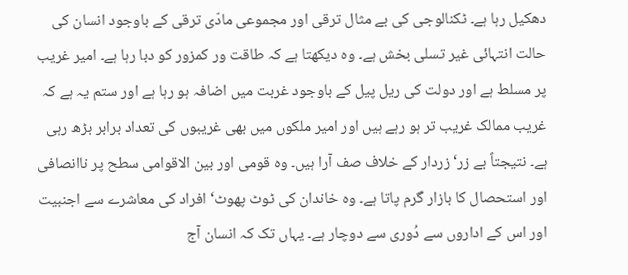دھکیل رہا ہے۔ ٹکنالوجی کی بے مثال ترقی اور مجموعی مادّی ترقی کے باوجود انسان کی حالت انتہائی غیر تسلی بخش ہے۔ وہ دیکھتا ہے کہ طاقت ور کمزور کو دبا رہا ہے۔ امیر غریب پر مسلط ہے اور دولت کی ریل پیل کے باوجود غربت میں اضافہ ہو رہا ہے اور ستم یہ ہے کہ غریب ممالک غریب تر ہو رہے ہیں اور امیر ملکوں میں بھی غریبوں کی تعداد برابر بڑھ رہی ہے۔ نتیجتاً بے زر‘ زردار کے خلاف صف آرا ہیں۔ وہ قومی اور بین الاقوامی سطح پر ناانصافی اور استحصال کا بازار گرم پاتا ہے۔ وہ خاندان کی ٹوٹ پھوٹ‘ افراد کی معاشرے سے اجنبیت اور اس کے اداروں سے دُوری سے دوچار ہے۔ یہاں تک کہ انسان آج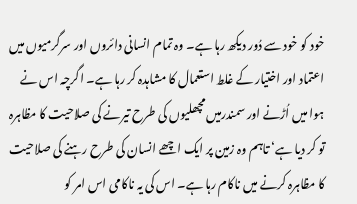خود کو خود سے دُور دیکھ رہا ہے۔ وہ تمام انسانی دائروں اور سرگرمیوں میں اعتماد اور اختیار کے غلط استعمال کا مشاہدہ کر رہا ہے۔ اگرچہ اس نے ہوا میں اُڑنے اور سمندرمیں مچھلیوں کی طرح تیرنے کی صلاحیت کا مظاہرہ تو کر دیا ہے‘ تاہم وہ زمین پر ایک اچھے انسان کی طرح رہنے کی صلاحیت کا مظاہرہ کرنے میں ناکام رہا ہے۔ اس کی یہ ناکامی اس امر کو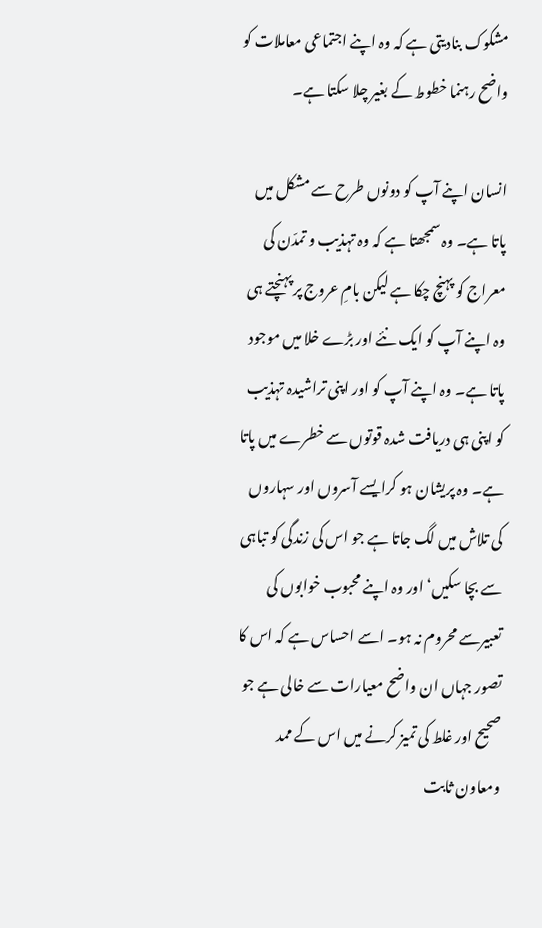مشکوک بنادیتی ہے کہ وہ اپنے اجتماعی معاملات کو واضح رہنما خطوط کے بغیر چلا سکتا ہے۔

انسان اپنے آپ کو دونوں طرح سے مشکل میں پاتا ہے۔ وہ سمجھتا ہے کہ وہ تہذیب و تمدّن کی معراج کو پہنچ چکا ہے لیکن بامِ عروج پر پہنچتے ہی وہ اپنے آپ کو ایک نئے اور بڑے خلا میں موجود پاتا ہے۔ وہ اپنے آپ کو اور اپنی تراشیدہ تہذیب کو اپنی ہی دریافت شدہ قوتوں سے خطرے میں پاتا ہے۔ وہ پریشان ہو کرایسے آسروں اور سہاروں کی تلاش میں لگ جاتا ہے جو اس کی زندگی کو تباہی سے بچا سکیں‘ اور وہ اپنے محبوب خوابوں کی تعبیرسے محروم نہ ہو۔ اسے احساس ہے کہ اس کا تصور جہاں ان واضح معیارات سے خالی ہے جو صحیح اور غلط کی تمیز کرنے میں اس کے ممد ومعاون ثابت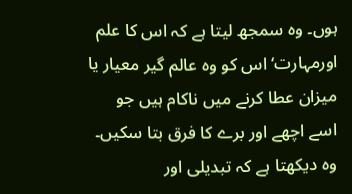ہوں۔ وہ سمجھ لیتا ہے کہ اس کا علم اورمہارت‘ اس کو وہ عالم گیر معیار یا میزان عطا کرنے میں ناکام ہیں جو اسے اچھے اور برے کا فرق بتا سکیں۔ وہ دیکھتا ہے کہ تبدیلی اور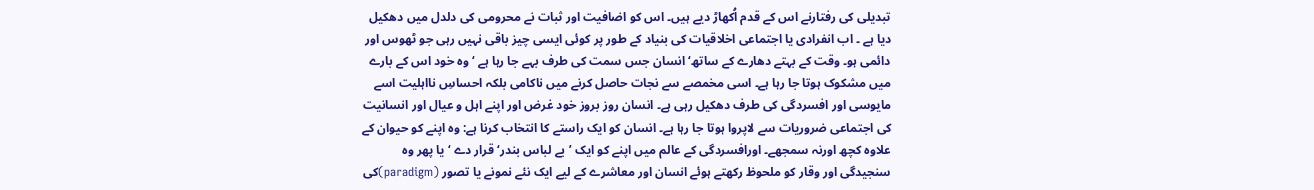تبدیلی کی رفتارنے اس کے قدم اُکھاڑ دیے ہیں۔ اس کو اضافیت اور ثبات نے محرومی کی دلدل میں دھکیل دیا ہے ۔ اب انفرادی یا اجتماعی اخلاقیات کی بنیاد کے طور پر کوئی ایسی چیز باقی نہیں رہی جو ٹھوس اور دائمی ہو۔ وقت کے بہتے دھارے کے ساتھ‘ انسان جس سمت کی طرف بہے جا رہا ہے ‘ وہ خود اس کے بارے میں مشکوک ہوتا جا رہا ہے۔ اسی مخمصے سے نجات حاصل کرنے میں ناکامی بلکہ احساسِ نااہلیت اسے مایوسی اور افسردگی کی طرف دھکیل رہی ہے۔ انسان روز بروز خود غرض اور اپنے اہل و عیال اور انسانیت کی اجتماعی ضروریات سے لاپروا ہوتا جا رہا ہے۔ انسان کو ایک راستے کا انتخاب کرنا ہے: وہ اپنے کو حیوان کے علاوہ کچھ اورنہ سمجھے۔ اورافسردگی کے عالم میں اپنے کو ایک ’بے لباس بندر‘ قرار دے ‘یا پھر وہ سنجیدگی اور وقار کو ملحوظ رکھتے ہوئے انسان اور معاشرے کے لیے ایک نئے نمونے یا تصور (paradigm)کی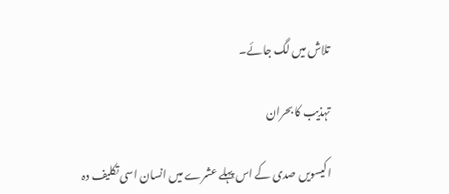تلاش میں لگ جائے۔

تہذیب کا بحران

اکیسویں صدی کے اس پہلے عشرے میں انسان اسی تکلیف دہ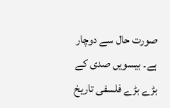صورت حال سے دوچار ہے۔ بیسویں صدی کے بڑے بڑے فلسفی تاریخ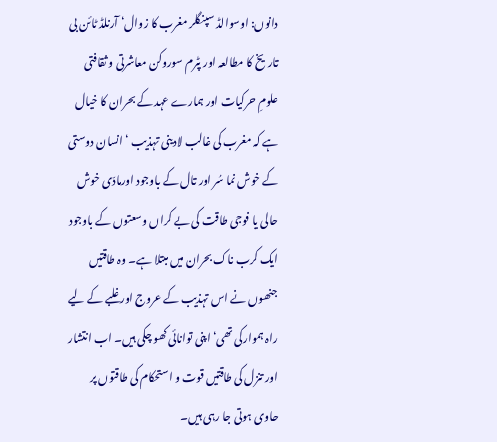دانوں: اوسوالڈ سپنگلر مغرب کا زوال‘ آرنلڈ ٹائن بی تاریخ کا مطالعہ اور پٹرم سوروکن معاشرتی و ثقافتی علومِ حرکیات اور ہمارے عہد کے بحران کا خیال ہے کہ مغرب کی غالب لادینی تہذیب ‘ انسان دوستی کے خوش نما سُر اور تال کے باوجود اورمادّی خوش حالی یا فوجی طاقت کی بے کراں وسعتوں کے باوجود ایک کرب ناک بحران میں مبتلا ہے۔ وہ طاقتیں جنھوں نے اس تہذیب کے عروج اور غلبے کے لیے راہ ہموارکی تھی‘ اپنی توانائی کھو چکی ہیں۔ اب انتشار اور تنزل کی طاقتیں قوت و استحکام کی طاقتوں پر حاوی ہوتی جا رہی ہیں۔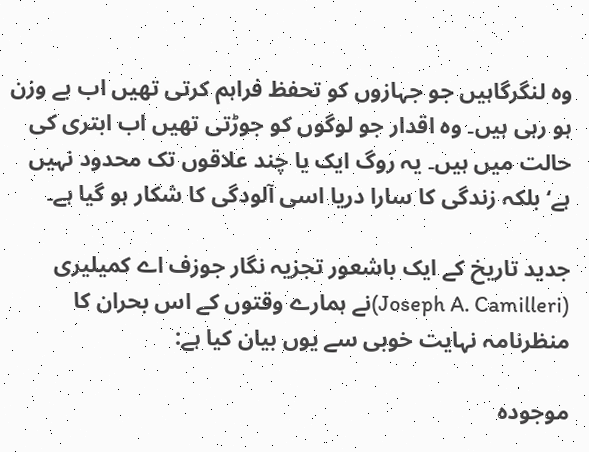وہ لنگرگاہیں جو جہازوں کو تحفظ فراہم کرتی تھیں اب بے وزن ہو رہی ہیں۔ وہ اقدار جو لوگوں کو جوڑتی تھیں اب ابتری کی حالت میں ہیں۔ یہ روگ ایک یا چند علاقوں تک محدود نہیں ہے‘ بلکہ زندگی کا سارا دریا اسی آلودگی کا شکار ہو گیا ہے۔

جدید تاریخ کے ایک باشعور تجزیہ نگار جوزف اے کمیلیری (Joseph A. Camilleri)نے ہمارے وقتوں کے اس بحران کا منظرنامہ نہایت خوبی سے یوں بیان کیا ہے:

موجودہ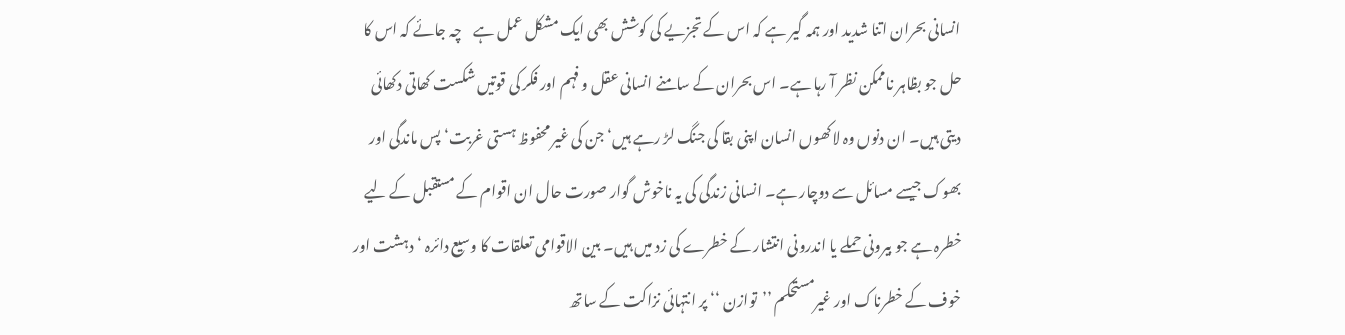انسانی بحران اتنا شدید اور ہمہ گیر ہے کہ اس کے تجزیے کی کوشش بھی ایک مشکل عمل ہے    چہ جائے کہ اس کا حل جو بظاہر ناممکن نظر آ رہا ہے۔ اس بحران کے سامنے انسانی عقل و فہم اور فکر کی قوتیں شکست کھاتی دکھائی دیتی ہیں۔ ان دنوں وہ لاکھوں انسان اپنی بقا کی جنگ لڑ رہے ہیں‘ جن کی غیر محفوظ ہستی غربت‘ پس ماندگی اور بھوک جیسے مسائل سے دوچار ہے۔ انسانی زندگی کی یہ ناخوش گوار صورت حال ان اقوام کے مستقبل کے لیے خطرہ ہے جو بیرونی حملے یا اندرونی انتشار کے خطرے کی زد میں ہیں۔ بین الاقوامی تعلقات کا وسیع دائرہ ‘دہشت اور خوف کے خطرناک اور غیرمستحکم ’’توازن ‘‘ پر انتہائی نزاکت کے ساتھ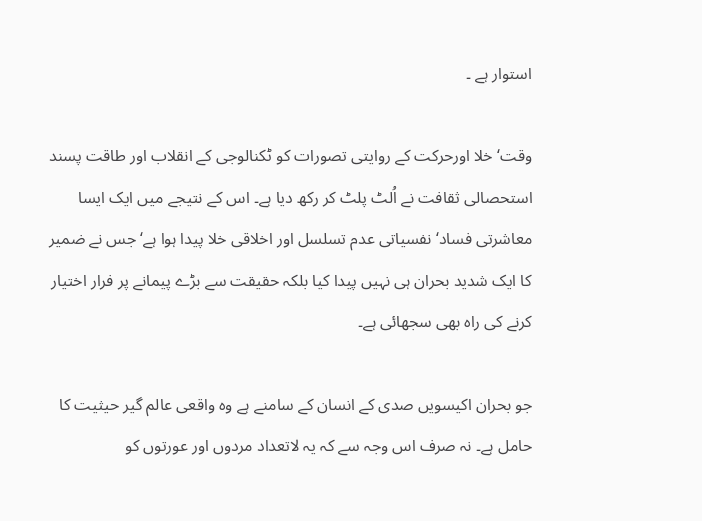استوار ہے ۔

وقت‘ خلا اورحرکت کے روایتی تصورات کو ٹکنالوجی کے انقلاب اور طاقت پسند استحصالی ثقافت نے اُلٹ پلٹ کر رکھ دیا ہے۔ اس کے نتیجے میں ایک ایسا معاشرتی فساد‘ نفسیاتی عدم تسلسل اور اخلاقی خلا پیدا ہوا ہے‘ جس نے ضمیر کا ایک شدید بحران ہی نہیں پیدا کیا بلکہ حقیقت سے بڑے پیمانے پر فرار اختیار کرنے کی راہ بھی سجھائی ہے۔

جو بحران اکیسویں صدی کے انسان کے سامنے ہے وہ واقعی عالم گیر حیثیت کا حامل ہے۔ نہ صرف اس وجہ سے کہ یہ لاتعداد مردوں اور عورتوں کو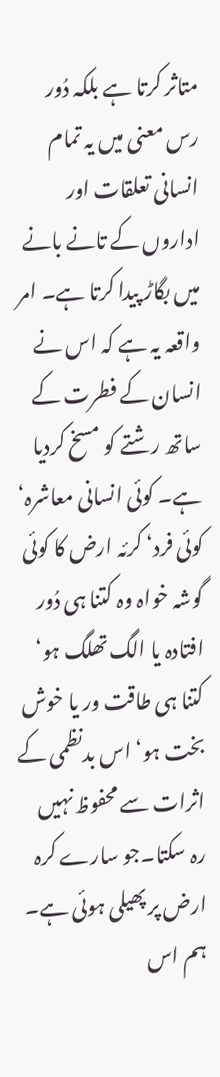متاثر کرتا ہے بلکہ دُور رس معنی میں یہ تمام انسانی تعلقات اور اداروں کے تانے بانے میں بگاڑ پیدا کرتا ہے۔ امر واقعہ یہ ہے کہ اس نے انسان کے فطرت کے ساتھ رشتے کو مسخ کردیا ہے۔ کوئی انسانی معاشرہ‘ کوئی فرد‘ کرئہ ارض کا کوئی گوشہ خواہ وہ کتنا ہی دُور افتادہ یا الگ تھلگ ہو‘ کتنا ہی طاقت ور یا خوش بخت ہو‘ اس بدنظمی کے اثرات سے محفوظ نہیں رہ سکتا۔جو سارے کرہ ارض پر پھیلی ہوئی ہے۔ ہم اس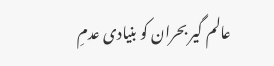عالم گیر بحران کو بنیادی عدمِ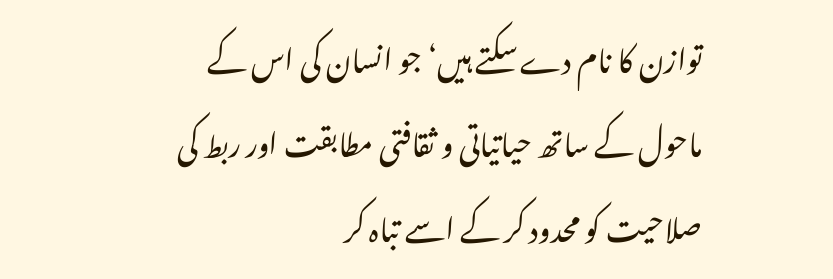توازن کا نام دے سکتے ہیں‘ جو انسان کی اس کے ماحول کے ساتھ حیاتیاتی و ثقافتی مطابقت اور ربط کی صلاحیت کو محدود کر کے اسے تباہ کر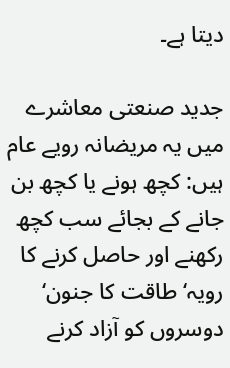دیتا ہے۔

جدید صنعتی معاشرے میں یہ مریضانہ رویے عام ہیں: کچھ ہونے یا کچھ بن جانے کے بجائے سب کچھ رکھنے اور حاصل کرنے کا رویہ‘ طاقت کا جنون‘ دوسروں کو آزاد کرنے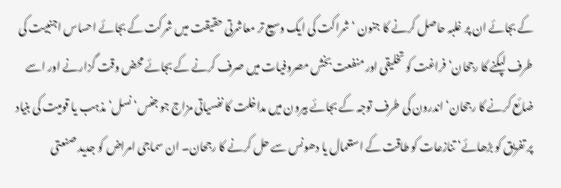کے بجائے ان پر غلبہ حاصل کرنے کا جنون ‘شراکت کی ایک وسیع تر معاشرتی حقیقت میں شرکت کے بجائے احساس اجنبیت کی طرف لپکنے کا رجحان‘ فراغت کو تخلیقی اور منفعت بخش مصروفیات میں صرف کرنے کے بجائے محض وقت گزارنے اور اسے ضائع کرنے کا رجحان‘ اندرون کی طرف توجہ کے بجائے بیرون میں مداخلت کا نفسیاتی مزاج جو جنس‘ نسل‘ مذہب یا قومیت کی بنیاد پر تفریق کو بڑھائے‘ تنازعات کو طاقت کے استعمال یا دھونس سے حل کرنے کا رجحان۔ ان سماجی امراض کو جدید صنعتی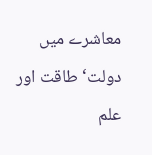معاشرے میں دولت‘ طاقت اور علم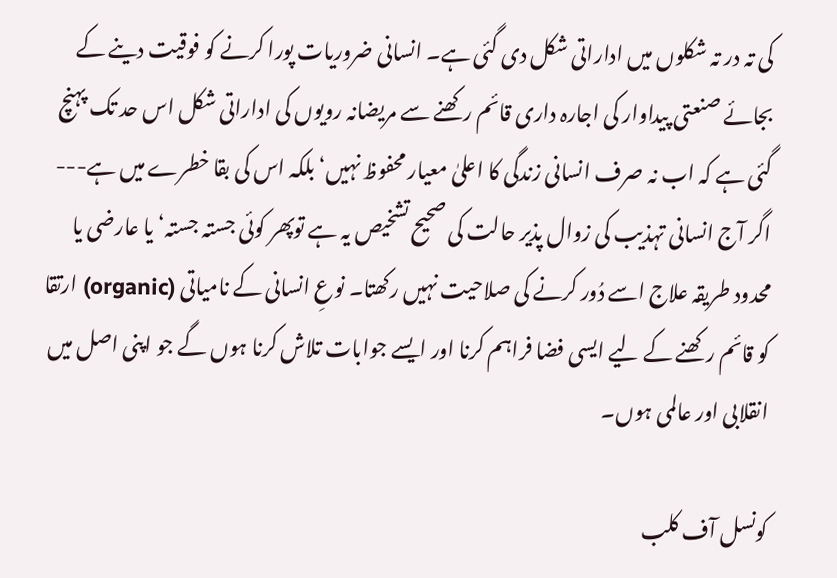کی تہ در تہ شکلوں میں اداراتی شکل دی گئی ہے۔ انسانی ضروریات پورا کرنے کو فوقیت دینے کے بجائے صنعتی پیداوار کی اجارہ داری قائم رکھنے سے مریضانہ رویوں کی اداراتی شکل اس حد تک پہنچ گئی ہے کہ اب نہ صرف انسانی زندگی کا اعلیٰ معیار محفوظ نہیں‘ بلکہ اس کی بقا خطرے میں ہے--- اگر آج انسانی تہذیب کی زوال پذیر حالت کی صحیح تشخیص یہ ہے توپھر کوئی جستہ جستہ‘ یا عارضی یا محدود طریقہ علاج اسے دُور کرنے کی صلاحیت نہیں رکھتا۔ نوعِ انسانی کے نامیاتی (organic) ارتقا کو قائم رکھنے کے لیے ایسی فضا فراہم کرنا اور ایسے جوابات تلاش کرنا ہوں گے جو اپنی اصل میں انقلابی اور عالمی ہوں۔

کونسل آف کلب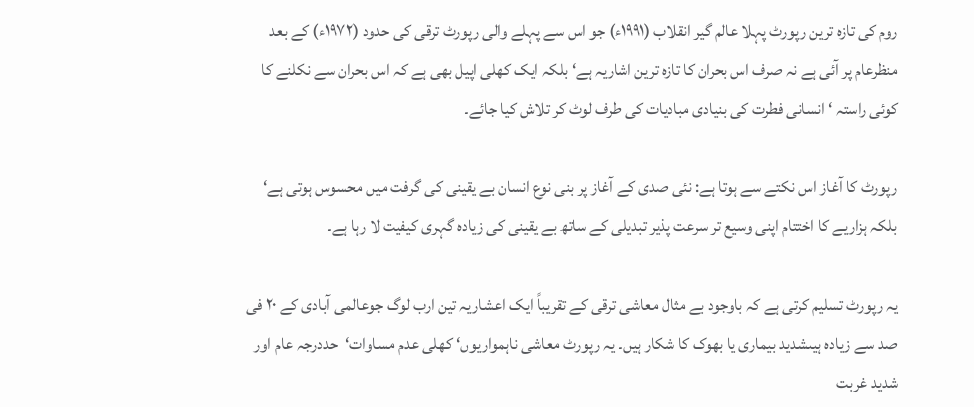روم کی تازہ ترین رپورٹ پہلا عالم گیر انقلاب (۱۹۹۱ء) جو اس سے پہلے والی رپورٹ ترقی کی حدود (۱۹۷۲ء) کے بعد منظرعام پر آئی ہے نہ صرف اس بحران کا تازہ ترین اشاریہ ہے‘ بلکہ ایک کھلی اپیل بھی ہے کہ اس بحران سے نکلنے کا کوئی راستہ ‘ انسانی فطرت کی بنیادی مبادیات کی طرف لوٹ کر تلاش کیا جائے۔

رپورٹ کا آغاز اس نکتے سے ہوتا ہے: نئی صدی کے آغاز پر بنی نوع انسان بے یقینی کی گرفت میں محسوس ہوتی ہے‘ بلکہ ہزاریے کا اختتام اپنی وسیع تر سرعت پذیر تبدیلی کے ساتھ بے یقینی کی زیادہ گہری کیفیت لا رہا ہے۔

یہ رپورٹ تسلیم کرتی ہے کہ باوجود بے مثال معاشی ترقی کے تقریباً ایک اعشاریہ تین ارب لوگ جوعالمی آبادی کے ۲۰ فی صد سے زیادہ ہیںشدید بیماری یا بھوک کا شکار ہیں۔ یہ رپورٹ معاشی ناہمواریوں‘ کھلی عدم مساوات‘  حددرجہ عام اور شدید غربت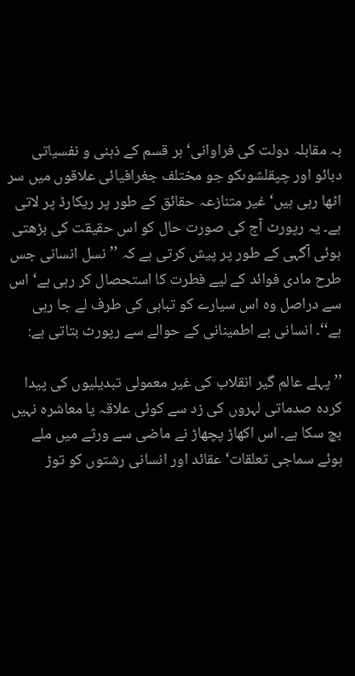بہ مقابلہ دولت کی فراوانی‘ ہر قسم کے ذہنی و نفسیاتی دبائو اور چپقلشوںکو جو مختلف جغرافیائی علاقوں میں سر اٹھا رہی ہیں‘ غیر متنازعہ حقائق کے طور پر ریکارڈ پر لاتی ہے۔ یہ رپورٹ آج کی صورت حال کو اس حقیقت کی بڑھتی ہوئی آگہی کے طور پر پیش کرتی ہے کہ ’’نسل انسانی جس طرح مادی فوائد کے لیے فطرت کا استحصال کر رہی ہے‘ اس سے دراصل وہ اس سیارے کو تباہی کی طرف لے جا رہی ہے‘‘۔ انسانی بے اطمینانی کے حوالے سے رپورٹ بتاتی ہے:

’’پہلے عالم گیر انقلاب کی غیر معمولی تبدیلیوں کی پیدا کردہ صدماتی لہروں کی زد سے کوئی علاقہ یا معاشرہ نہیں بچ سکا ہے۔ اس اکھاڑ پچھاڑ نے ماضی سے ورثے میں ملے ہوئے سماجی تعلقات‘ عقائد اور انسانی رشتوں کو توڑ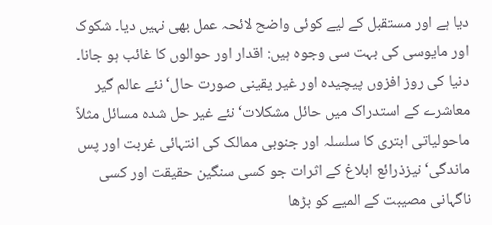دیا ہے اور مستقبل کے لیے کوئی واضح لائحہ عمل بھی نہیں دیا۔ شکوک اور مایوسی کی بہت سی وجوہ ہیں: اقدار اور حوالوں کا غائب ہو جانا۔ دنیا کی روز افزوں پیچیدہ اور غیر یقینی صورت حال‘ نئے عالم گیر معاشرے کے استدراک میں حائل مشکلات‘ نئے غیر حل شدہ مسائل مثلاً ماحولیاتی ابتری کا سلسلہ اور جنوبی ممالک کی انتہائی غربت اور پس ماندگی‘ نیزذرائع ابلاغ کے اثرات جو کسی سنگین حقیقت اور کسی ناگہانی مصیبت کے المیے کو بڑھا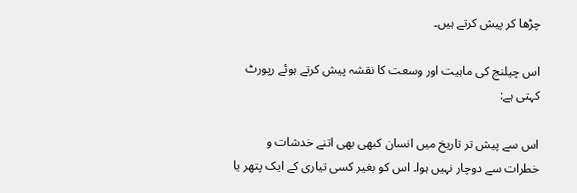چڑھا کر پیش کرتے ہیں۔

اس چیلنج کی ماہیت اور وسعت کا نقشہ پیش کرتے ہوئے رپورٹ کہتی ہے:

اس سے پیش تر تاریخ میں انسان کبھی بھی اتنے خدشات و خطرات سے دوچار نہیں ہوا۔ اس کو بغیر کسی تیاری کے ایک پتھر یا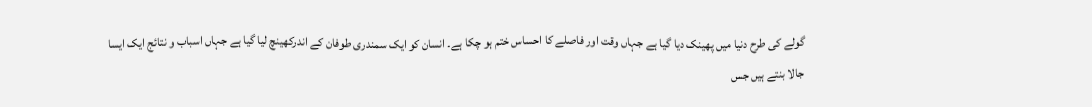گولے کی طرح دنیا میں پھینک دیا گیا ہے جہاں وقت اور فاصلے کا احساس ختم ہو چکا ہے۔ انسان کو ایک سمندری طوفان کے اندرکھینچ لیا گیا ہے جہاں اسباب و نتائج ایک ایسا جالا بنتے ہیں جس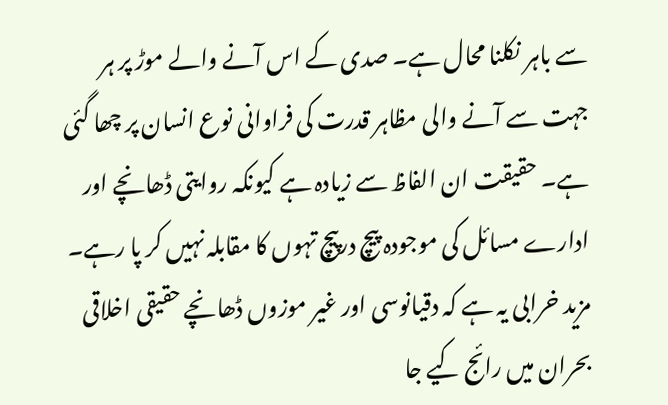سے باہر نکلنا محال ہے۔ صدی کے اس آنے والے موڑ پر ہر جہت سے آنے والی مظاہر قدرت کی فراوانی نوع انسان پر چھا گئی ہے۔ حقیقت ان الفاظ سے زیادہ ہے کیونکہ روایتی ڈھانچے اور ادارے مسائل کی موجودہ پیچ درپیچ تہوں کا مقابلہ نہیں کر پا رہے۔ مزید خرابی یہ ہے کہ دقیانوسی اور غیر موزوں ڈھانچے حقیقی اخلاقی بحران میں رائج کیے جا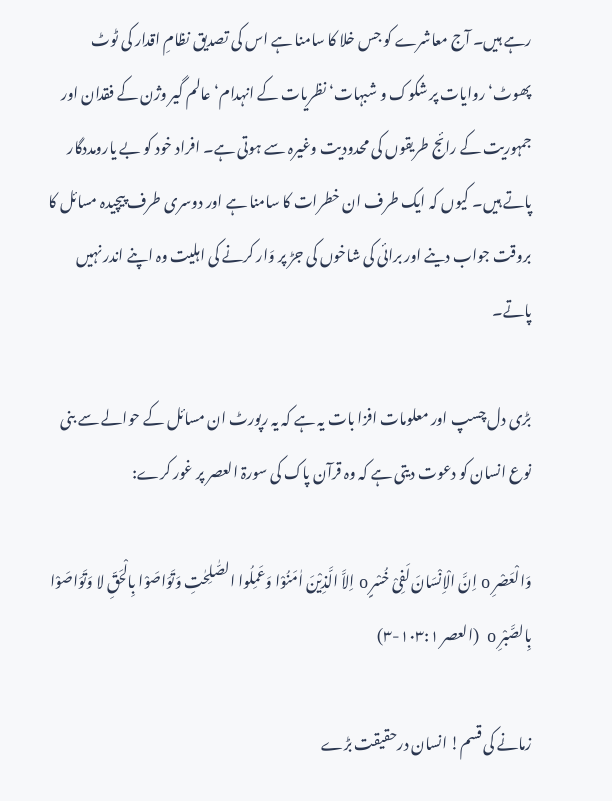رہے ہیں۔ آج معاشرے کو جس خلا کا سامنا ہے اس کی تصدیق نظامِ اقدار کی ٹوٹ پھوٹ‘ روایات پر شکوک و شبہات‘ نظریات کے انہدام‘ عالم گیر وژن کے فقدان اور جمہوریت کے رائج طریقوں کی محدودیت وغیرہ سے ہوتی ہے۔ افراد خود کو بے یارومددگار پاتے ہیں۔ کیوں کہ ایک طرف ان خطرات کا سامنا ہے اور دوسری طرف پیچیدہ مسائل کا بروقت جواب دینے اور برائی کی شاخوں کی جڑ پر وَار کرنے کی اہلیت وہ اپنے اندر نہیں پاتے۔

بڑی دل چسپ اور معلومات افزا بات یہ ہے کہ یہ رپورٹ ان مسائل کے حوالے سے بنی نوع انسان کو دعوت دیتی ہے کہ وہ قرآن پاک کی سورۃ العصر پر غور کرے:

وَالْعَصْرِ o اِنَّ الْاِنْسَانَ لَفِیْ خُسْرٍ o اِلاَّ الَّذِیْنَ اٰمَنُوْا وَعَمِلُوا الصّٰلِحٰتِ وَتَوَاصَوْا بِالْحَقِّ لا وَتَوَاصَوْا بِالصَّبْرِ o  (العصر ۱۰۳:۱-۳)

زمانے کی قسم! انسان درحقیقت بڑے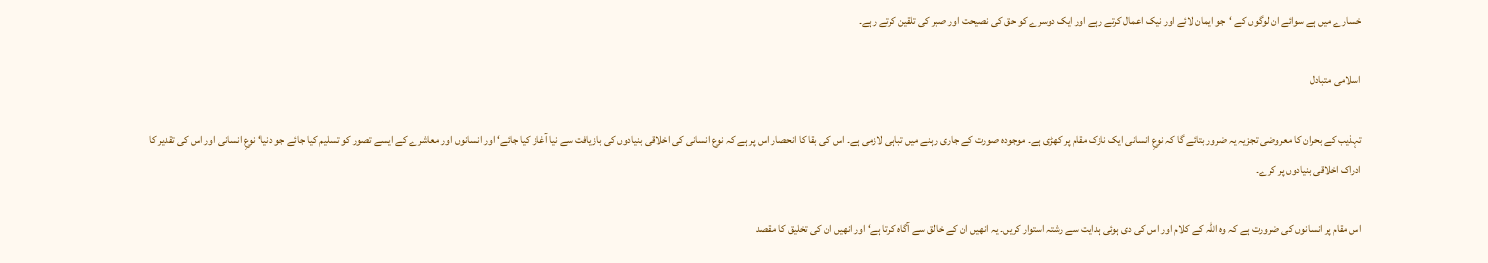خسارے میں ہے سوائے ان لوگوں کے ‘جو ایمان لائے اور نیک اعمال کرتے رہے اور ایک دوسرے کو حق کی نصیحت اور صبر کی تلقین کرتے رہے۔

اسلامی متبادل

تہذیب کے بحران کا معروضی تجزیہ یہ ضرور بتائے گا کہ نوعِ انسانی ایک نازک مقام پر کھڑی ہے۔ موجودہ صورت کے جاری رہنے میں تباہی لازمی ہے۔ اس کی بقا کا انحصار اس پر ہے کہ نوع انسانی کی اخلاقی بنیادوں کی بازیافت سے نیا آغاز کیا جائے‘ اور انسانوں اور معاشرے کے ایسے تصور کو تسلیم کیا جائے جو دنیا‘ نوعِ انسانی اور اس کی تقدیر کا ادراک اخلاقی بنیادوں پر کرے۔

اس مقام پر انسانوں کی ضرورت ہے کہ وہ اللہ کے کلام اور اس کی دی ہوئی ہدایت سے رشتہ استوار کریں۔ یہ انھیں ان کے خالق سے آگاہ کرتا ہے‘ اور انھیں ان کی تخلیق کا مقصد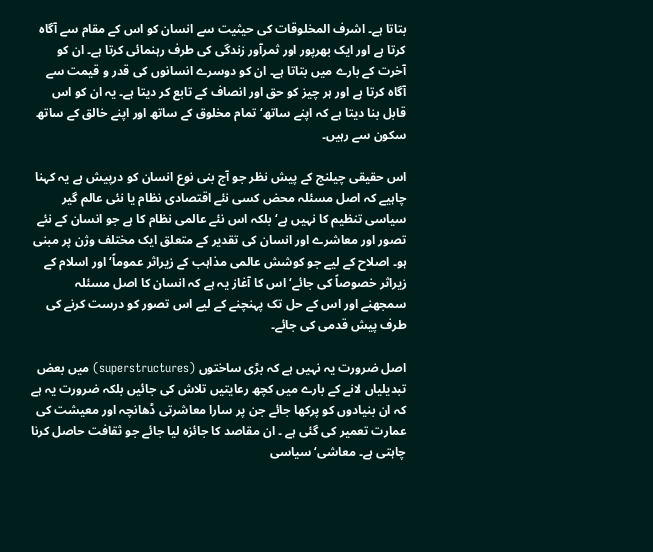بتاتا ہے۔ اشرف المخلوقات کی حیثیت سے انسان کو اس کے مقام سے آگاہ کرتا ہے اور ایک بھرپور اور ثمرآور زندگی کی طرف رہنمائی کرتا ہے۔ ان کو آخرت کے بارے میں بتاتا ہے۔ ان کو دوسرے انسانوں کی قدر و قیمت سے آگاہ کرتا ہے اور ہر چیز کو حق اور انصاف کے تابع کر دیتا ہے۔ یہ ان کو اس قابل بنا دیتا ہے کہ اپنے ساتھ‘ تمام مخلوق کے ساتھ اور اپنے خالق کے ساتھ سکون سے رہیں۔

اس حقیقی چیلنج کے پیش نظر جو آج بنی نوع انسان کو درپیش ہے یہ کہنا چاہیے کہ اصل مسئلہ محض کسی نئے اقتصادی نظام یا نئی عالم گیر سیاسی تنظیم کا نہیں ہے‘ بلکہ اس نئے عالمی نظام کا ہے جو انسان کے نئے تصور اور معاشرے اور انسان کی تقدیر کے متعلق ایک مختلف وژن پر مبنی ہو۔ اصلاح کے لیے جو کوشش عالمی مذاہب کے زیراثر عموماً‘ اور اسلام کے زیراثر خصوصاً کی جائے‘ اس کا آغاز یہ ہے کہ انسان کا اصل مسئلہ سمجھنے اور اس کے حل تک پہنچنے کے لیے اس تصور کو درست کرنے کی طرف پیش قدمی کی جائے۔

اصل ضرورت یہ نہیں ہے کہ بڑی ساختوں (superstructures) میں بعض تبدیلیاں لانے کے بارے میں کچھ رعایتیں تلاش کی جائیں بلکہ ضرورت یہ ہے کہ ان بنیادوں کو پرکھا جائے جن پر سارا معاشرتی ڈھانچہ اور معیشت کی عمارت تعمیر کی گئی ہے ۔ ان مقاصد کا جائزہ لیا جائے جو ثقافت حاصل کرنا چاہتی ہے۔ معاشی‘ سیاسی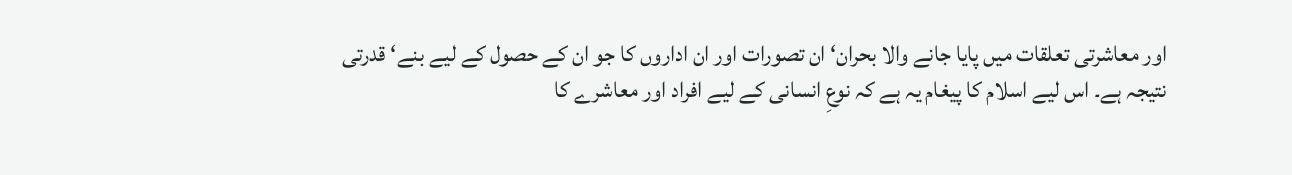اور معاشرتی تعلقات میں پایا جانے والا بحران‘ ان تصورات اور ان اداروں کا جو ان کے حصول کے لیے بنے‘ قدرتی نتیجہ ہے۔ اس لیے اسلام کا پیغام یہ ہے کہ نوعِ انسانی کے لیے افراد اور معاشرے کا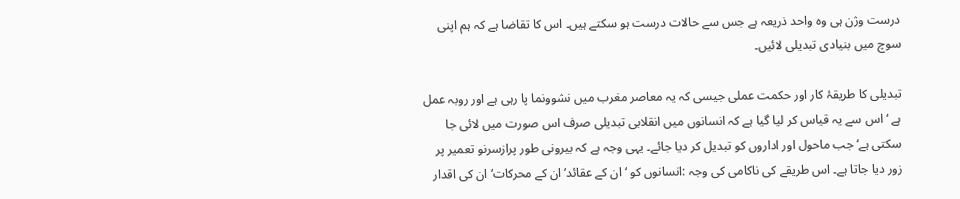درست وژن ہی وہ واحد ذریعہ ہے جس سے حالات درست ہو سکتے ہیں۔ اس کا تقاضا ہے کہ ہم اپنی سوچ میں بنیادی تبدیلی لائیں۔

تبدیلی کا طریقۂ کار اور حکمت عملی جیسی کہ یہ معاصر مغرب میں نشوونما پا رہی ہے اور روبہ عمل ہے ‘ اس سے یہ قیاس کر لیا گیا ہے کہ انسانوں میں انقلابی تبدیلی صرف اس صورت میں لائی جا سکتی ہے‘ جب ماحول اور اداروں کو تبدیل کر دیا جائے۔ یہی وجہ ہے کہ بیرونی طور پرازسرنو تعمیر پر زور دیا جاتا ہے۔ اس طریقے کی ناکامی کی وجہ :انسانوں کو ‘ ان کے عقائد‘ ان کے محرکات‘ ان کی اقدار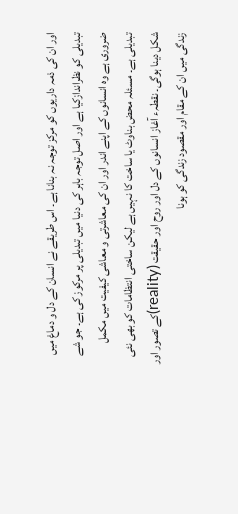اور ان کی ذمہ داریوں کو مرکز توجہ نہ بنانا ہے۔ اس طریقے نے انسان کے دل و دماغ میں تبدیلی کو نظراندازکیا ہے اور اصل توجہ باہر کی دنیا میں تبدیلی پر مرکوز کی ہے۔ جو شے ضروری ہے وہ انسانوں کے اپنے اندر اور ان کی معاشرتی و معاشی کیفیت میں مکمل تبدیلی ہے۔ مسئلہ محض بناوٹ یا ساخت کا نہیں ہے لیکن ساختی انتظامات کو بھی نئی شکل دینا ہوگی۔ نقطہء آغاز انسانوں کے دل اور روح اور حقیقت (reality)کے تصور اور زندگی میں ان کے مقام اور مقصود زندگی کو ہونا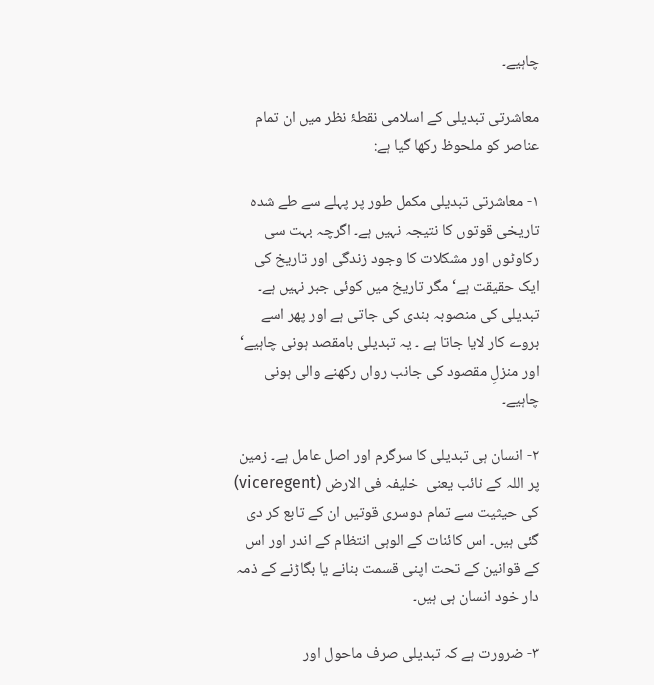چاہیے۔

معاشرتی تبدیلی کے اسلامی نقطۂ نظر میں ان تمام عناصر کو ملحوظ رکھا گیا ہے:

۱- معاشرتی تبدیلی مکمل طور پر پہلے سے طے شدہ تاریخی قوتوں کا نتیجہ نہیں ہے۔ اگرچہ بہت سی رکاوٹوں اور مشکلات کا وجود زندگی اور تاریخ کی ایک حقیقت ہے‘ مگر تاریخ میں کوئی جبر نہیں ہے۔ تبدیلی کی منصوبہ بندی کی جاتی ہے اور پھر اسے بروے کار لایا جاتا ہے ۔ یہ تبدیلی بامقصد ہونی چاہیے‘ اور منزلِ مقصود کی جانب رواں رکھنے والی ہونی چاہیے۔

۲- انسان ہی تبدیلی کا سرگرم اور اصل عامل ہے۔ زمین پر اللہ کے نائب یعنی  خلیفہ فی الارض (viceregent) کی حیثیت سے تمام دوسری قوتیں ان کے تابع کر دی گئی ہیں۔ اس کائنات کے الوہی انتظام کے اندر اور اس کے قوانین کے تحت اپنی قسمت بنانے یا بگاڑنے کے ذمہ دار خود انسان ہی ہیں۔

۳- ضرورت ہے کہ تبدیلی صرف ماحول اور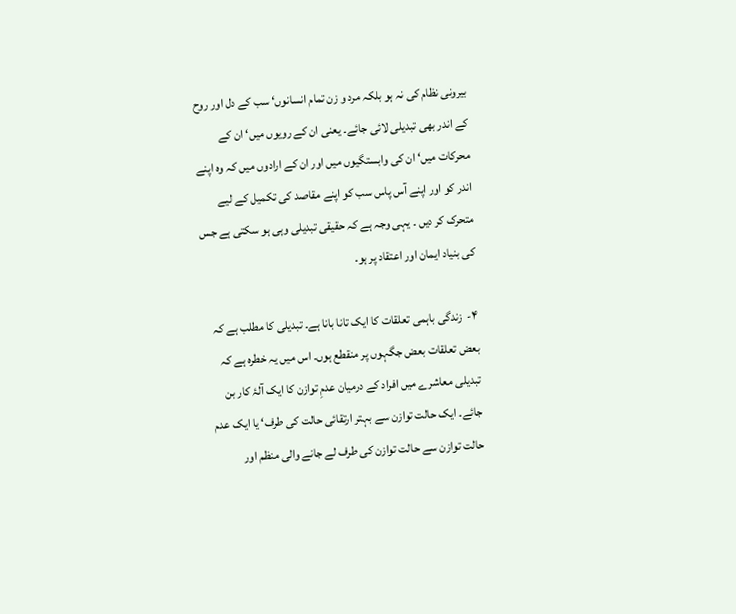بیرونی نظام کی نہ ہو بلکہ مرد و زن تمام انسانوں‘ سب کے دل اور روح کے اندر بھی تبدیلی لائی جائے۔ یعنی ان کے رویوں میں‘ ان کے محرکات میں‘ ان کی وابستگیوں میں اور ان کے ارادوں میں کہ وہ اپنے اندر کو اور اپنے آس پاس سب کو اپنے مقاصد کی تکمیل کے لیے متحرک کر دیں ۔ یہی وجہ ہے کہ حقیقی تبدیلی وہی ہو سکتی ہے جس کی بنیاد ایمان اور اعتقاد پر ہو۔

۴-  زندگی باہمی تعلقات کا ایک تانا بانا ہے۔ تبدیلی کا مطلب ہے کہ بعض تعلقات بعض جگہوں پر منقطع ہوں۔ اس میں یہ خطرہ ہے کہ تبدیلی معاشرے میں افراد کے درمیان عدمِ توازن کا ایک آلۂ کار بن جائے۔ ایک حالت توازن سے بہتر ارتقائی حالت کی طرف‘ یا ایک عدم حالت توازن سے حالت توازن کی طرف لے جانے والی منظم اور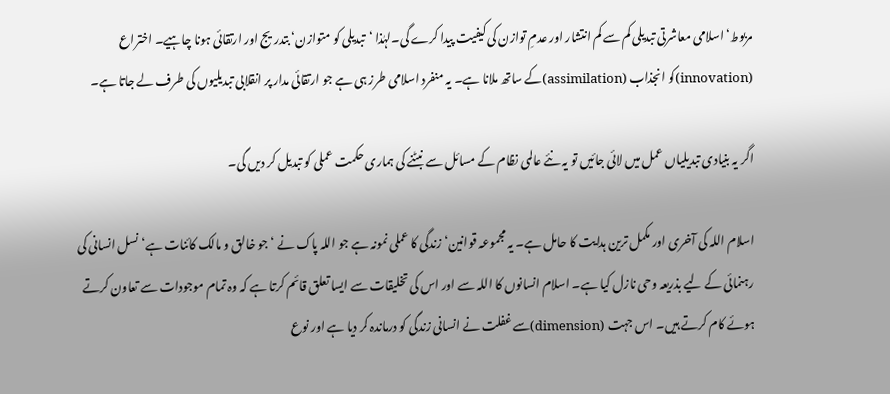مربوط‘ اسلامی معاشرتی تبدیلی کم سے کم انتشار اور عدمِ توازن کی کیفیت پیدا کرے گی۔لہٰذا ‘تبدیلی کو متوازن‘ بتدریج اور ارتقائی ہونا چاہیے۔ اختراع (innovation)کو انجذاب (assimilation)کے ساتھ ملانا ہے۔ یہ منفرد اسلامی طرز ہی ہے جو ارتقائی مدار پر انقلابی تبدیلیوں کی طرف لے جاتا ہے۔

اگر یہ بنیادی تبدیلیاں عمل میں لائی جائیں تو یہ نئے عالمی نظام کے مسائل سے نبٹنے کی ہماری حکمت عملی کو تبدیل کر دیں گی۔

اسلام اللہ کی آخری اور مکمل ترین ہدایت کا حامل ہے۔ یہ مجموعہ قوانین‘ زندگی کا عملی نمونہ ہے جو اللہ پاک نے ‘ جو خالق و مالک کائنات ہے‘ نسل انسانی کی رہنمائی کے لیے بذریعہ وحی نازل کیا ہے۔ اسلام انسانوں کا اللہ سے اور اس کی تخلیقات سے ایسا تعلق قائم کرتا ہے کہ وہ تمام موجودات سے تعاون کرتے ہوئے کام کرتے ہیں۔ اس جہت (dimension)سے غفلت نے انسانی زندگی کو درماندہ کر دیا ہے اور نوع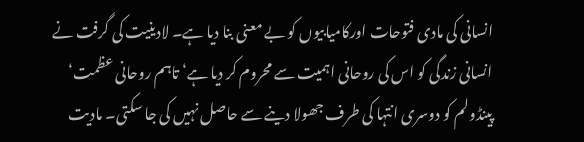انسانی کی مادی فتوحات اورکامیابیوں کو بے معنی بنا دیا ہے۔ لادینیت کی گرفت نے انسانی زندگی کو اس کی روحانی اہمیت سے محروم کر دیا ہے‘ تاہم روحانی عظمت‘ پینڈولم کو دوسری انتہا کی طرف جھولا دینے سے حاصل نہیں کی جا سکتی۔ مادیت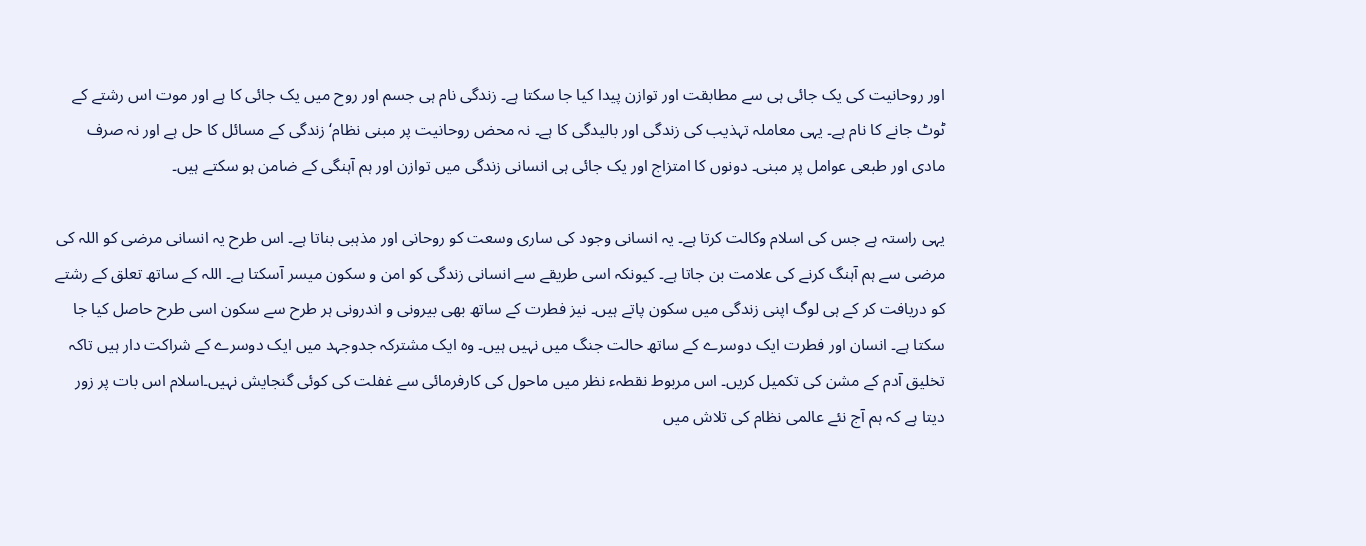اور روحانیت کی یک جائی ہی سے مطابقت اور توازن پیدا کیا جا سکتا ہے۔ زندگی نام ہی جسم اور روح میں یک جائی کا ہے اور موت اس رشتے کے ٹوٹ جانے کا نام ہے۔ یہی معاملہ تہذیب کی زندگی اور بالیدگی کا ہے۔ نہ محض روحانیت پر مبنی نظام‘ زندگی کے مسائل کا حل ہے اور نہ صرف مادی اور طبعی عوامل پر مبنی۔ دونوں کا امتزاج اور یک جائی ہی انسانی زندگی میں توازن اور ہم آہنگی کے ضامن ہو سکتے ہیں۔

یہی راستہ ہے جس کی اسلام وکالت کرتا ہے۔ یہ انسانی وجود کی ساری وسعت کو روحانی اور مذہبی بناتا ہے۔ اس طرح یہ انسانی مرضی کو اللہ کی مرضی سے ہم آہنگ کرنے کی علامت بن جاتا ہے۔ کیونکہ اسی طریقے سے انسانی زندگی کو امن و سکون میسر آسکتا ہے۔ اللہ کے ساتھ تعلق کے رشتے کو دریافت کر کے ہی لوگ اپنی زندگی میں سکون پاتے ہیں۔ نیز فطرت کے ساتھ بھی بیرونی و اندرونی ہر طرح سے سکون اسی طرح حاصل کیا جا سکتا ہے۔ انسان اور فطرت ایک دوسرے کے ساتھ حالت جنگ میں نہیں ہیں۔ وہ ایک مشترکہ جدوجہد میں ایک دوسرے کے شراکت دار ہیں تاکہ تخلیق آدم کے مشن کی تکمیل کریں۔ اس مربوط نقطہء نظر میں ماحول کی کارفرمائی سے غفلت کی کوئی گنجایش نہیں۔اسلام اس بات پر زور دیتا ہے کہ ہم آج نئے عالمی نظام کی تلاش میں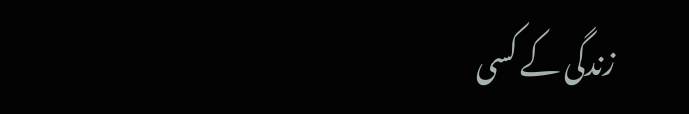زندگی کے کسی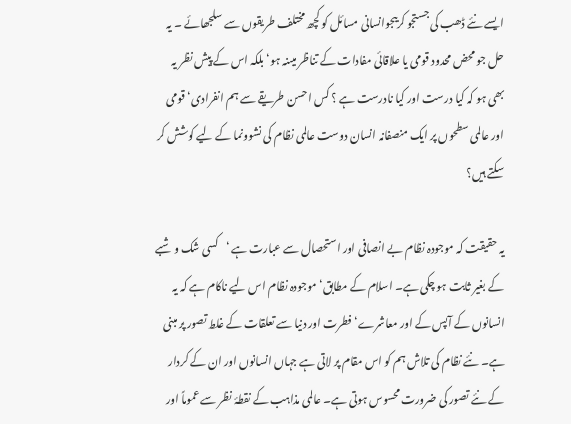ایسے نئے ڈھب کی جستجو کریںجوانسانی مسائل کو کچھ مختلف طریقوں سے سلجھائے ۔ یہ حل جو محض محدود قومی یا علاقائی مفادات کے تناظر میںنہ ہو‘ بلکہ اس کے پیش نظر یہ بھی ہو کہ کیا درست اور کیا نادرست ہے ؟ کس احسن طریقے سے ہم انفرادی‘ قومی اور عالمی سطحوں پر ایک منصفانہ انسان دوست عالمی نظام کی نشوونما کے لیے کوشش کر سکتے ہیں؟

یہ حقیقت کہ موجودہ نظام بے انصافی اور استحصال سے عبارت ہے ‘کسی شک و شبے کے بغیر ثابت ہو چکی ہے۔ اسلام کے مطابق‘ موجودہ نظام اس لیے ناکام ہے کہ یہ انسانوں کے آپس کے اور معاشرے‘ فطرت اور دنیا سے تعلقات کے غلط تصور پر مبنی ہے۔ نئے نظام کی تلاش ہم کو اس مقام پر لاتی ہے جہاں انسانوں اور ان کے کردار کے نئے تصور کی ضرورت محسوس ہوتی ہے۔ عالمی مذاہب کے نقطۂ نظر سے عموماً اور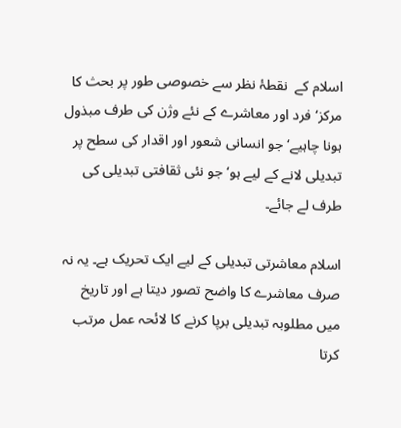اسلام کے  نقطۂ نظر سے خصوصی طور پر بحث کا مرکز‘ فرد اور معاشرے کے نئے وژن کی طرف مبذول ہونا چاہیے‘ جو انسانی شعور اور اقدار کی سطح پر تبدیلی لانے کے لیے ہو‘ جو نئی ثقافتی تبدیلی کی طرف لے جائے۔

اسلام معاشرتی تبدیلی کے لیے ایک تحریک ہے۔ یہ نہ صرف معاشرے کا واضح تصور دیتا ہے اور تاریخ میں مطلوبہ تبدیلی برپا کرنے کا لائحہ عمل مرتب کرتا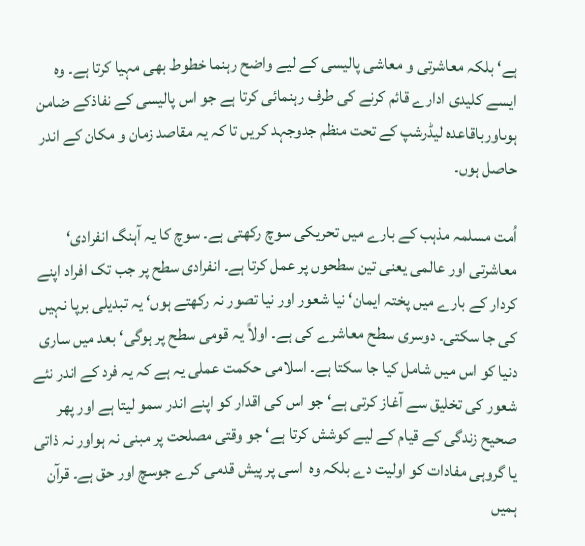ہے‘ بلکہ معاشرتی و معاشی پالیسی کے لیے واضح رہنما خطوط بھی مہیا کرتا ہے۔ وہ ایسے کلیدی ادارے قائم کرنے کی طرف رہنمائی کرتا ہے جو اس پالیسی کے نفاذکے ضامن ہوںاورباقاعدہ لیڈرشپ کے تحت منظم جدوجہد کریں تا کہ یہ مقاصد زمان و مکان کے اندر حاصل ہوں۔

اُمت مسلمہ مذہب کے بارے میں تحریکی سوچ رکھتی ہے۔ سوچ کا یہ آہنگ انفرادی‘ معاشرتی اور عالمی یعنی تین سطحوں پر عمل کرتا ہے۔ انفرادی سطح پر جب تک افراد اپنے کردار کے بارے میں پختہ ایمان‘ نیا شعور اور نیا تصور نہ رکھتے ہوں‘ یہ تبدیلی برپا نہیں کی جا سکتی۔ دوسری سطح معاشرے کی ہے۔ اولاً یہ قومی سطح پر ہوگی‘ بعد میں ساری دنیا کو اس میں شامل کیا جا سکتا ہے۔ اسلامی حکمت عملی یہ ہے کہ یہ فرد کے اندر نئے شعور کی تخلیق سے آغاز کرتی ہے‘ جو اس کی اقدار کو اپنے اندر سمو لیتا ہے اور پھر صحیح زندگی کے قیام کے لیے کوشش کرتا ہے‘ جو وقتی مصلحت پر مبنی نہ ہواور نہ ذاتی یا گروہی مفادات کو اولیت دے بلکہ وہ  اسی پر پیش قدمی کرے جوسچ اور حق ہے۔ قرآن ہمیں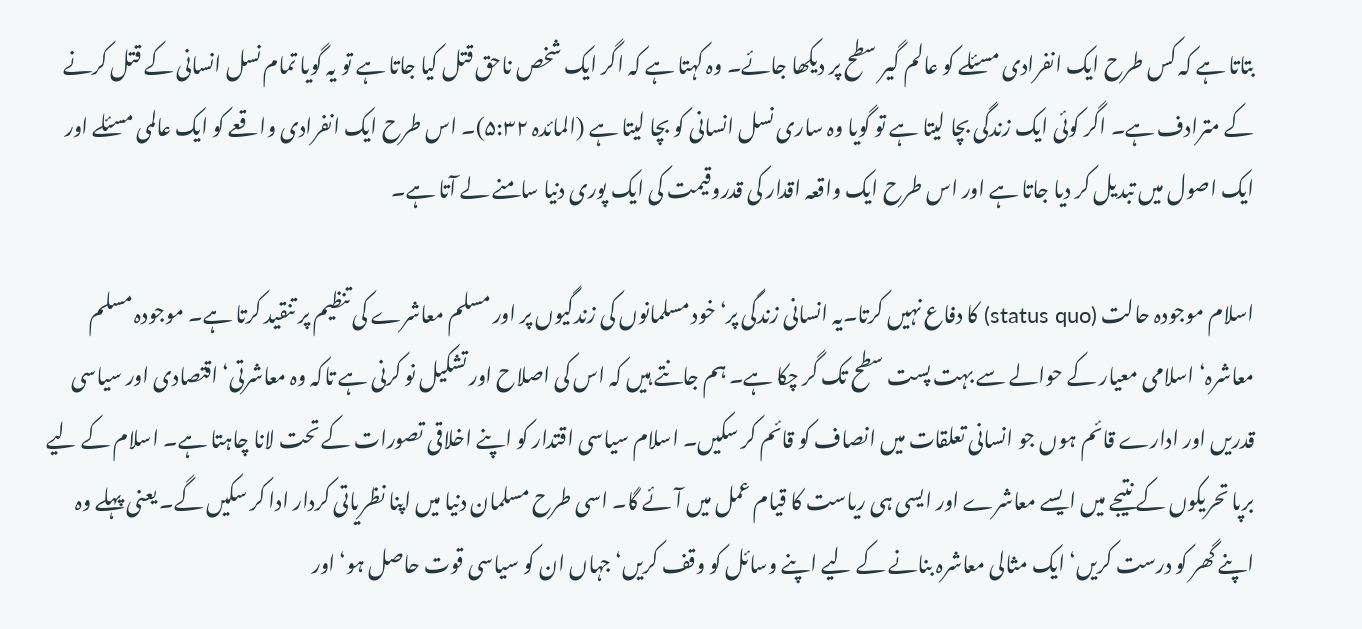بتاتا ہے کہ کس طرح ایک انفرادی مسئلے کو عالم گیر سطح پر دیکھا جائے۔ وہ کہتا ہے کہ اگر ایک شخص ناحق قتل کیا جاتا ہے تو یہ گویا تمام نسل انسانی کے قتل کرنے کے مترادف ہے۔ اگر کوئی ایک زندگی بچا لیتا ہے تو گویا وہ ساری نسل انسانی کو بچا لیتا ہے (المائدہ ۵:۳۲)۔ اس طرح ایک انفرادی واقعے کو ایک عالمی مسئلے اور ایک اصول میں تبدیل کر دیا جاتا ہے اور اس طرح ایک واقعہ اقدار کی قدروقیمت کی ایک پوری دنیا سامنے لے آتا ہے۔

اسلام موجودہ حالت (status quo) کا دفاع نہیں کرتا۔یہ انسانی زندگی پر‘ خود مسلمانوں کی زندگیوں پر اور مسلم معاشرے کی تنظیم پر تنقید کرتا ہے۔ موجودہ مسلم معاشرہ‘ اسلامی معیار کے حوالے سے بہت پست سطح تک گر چکا ہے۔ ہم جانتے ہیں کہ اس کی اصلاح اور تشکیل نو کرنی ہے تاکہ وہ معاشرتی‘ اقتصادی اور سیاسی قدریں اور ادارے قائم ہوں جو انسانی تعلقات میں انصاف کو قائم کر سکیں۔ اسلام سیاسی اقتدار کو اپنے اخلاقی تصورات کے تحت لانا چاہتا ہے۔ اسلام کے لیے برپا تحریکوں کے نتیجے میں ایسے معاشرے اور ایسی ہی ریاست کا قیام عمل میں آئے گا۔ اسی طرح مسلمان دنیا میں اپنا نظریاتی کردار ادا کر سکیں گے۔ یعنی پہلے وہ اپنے گھر کو درست کریں‘ ایک مثالی معاشرہ بنانے کے لیے اپنے وسائل کو وقف کریں‘ جہاں ان کو سیاسی قوت حاصل ہو‘ اور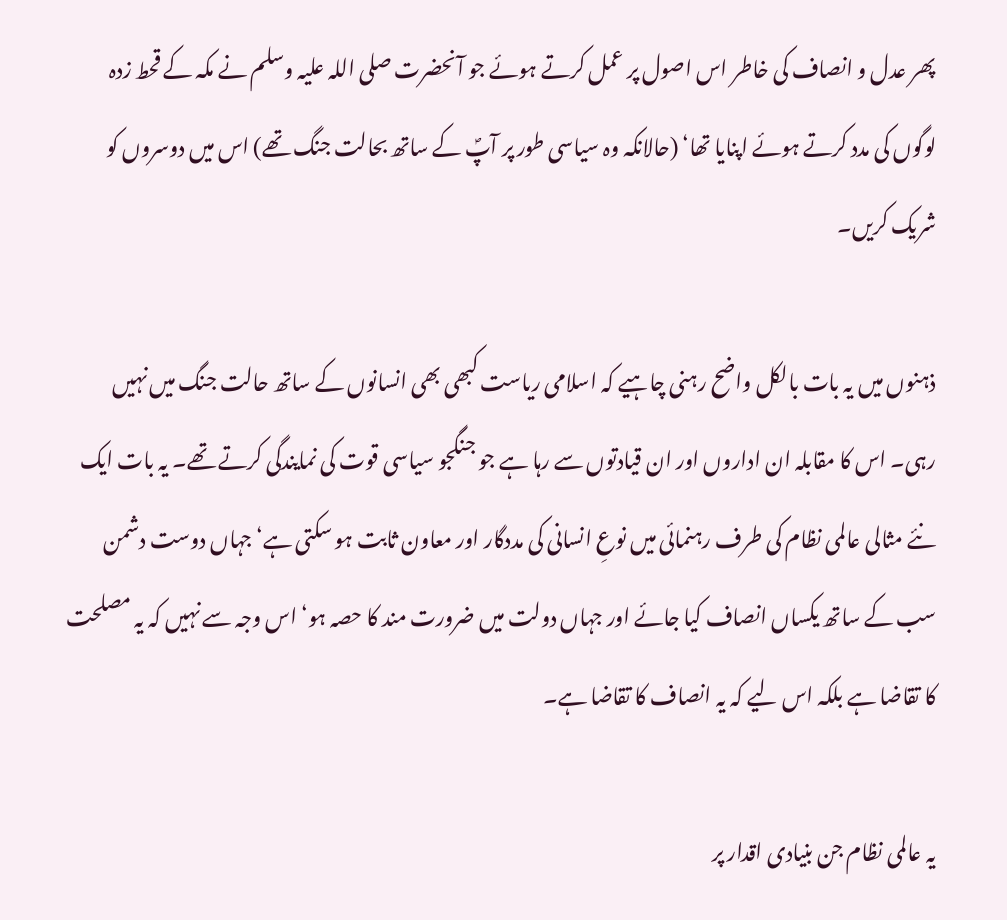پھر عدل و انصاف کی خاطر اس اصول پر عمل کرتے ہوئے جو آنحضرت صلی اللہ علیہ وسلم نے مکہ کے قحط زدہ لوگوں کی مدد کرتے ہوئے اپنایا تھا‘ (حالانکہ وہ سیاسی طور پر آپؐ کے ساتھ بحالت جنگ تھے) اس میں دوسروں کو شریک کریں۔

ذہنوں میں یہ بات بالکل واضح رہنی چاہیے کہ اسلامی ریاست کبھی بھی انسانوں کے ساتھ حالت جنگ میں نہیں رہی۔ اس کا مقابلہ ان اداروں اور ان قیادتوں سے رہا ہے جو جنگجو سیاسی قوت کی نمایندگی کرتے تھے۔ یہ بات ایک نئے مثالی عالمی نظام کی طرف رہنمائی میں نوعِ انسانی کی مددگار اور معاون ثابت ہو سکتی ہے‘ جہاں دوست دشمن سب کے ساتھ یکساں انصاف کیا جائے اور جہاں دولت میں ضرورت مند کا حصہ ہو‘ اس وجہ سے نہیں کہ یہ مصلحت کا تقاضا ہے بلکہ اس لیے کہ یہ انصاف کا تقاضا ہے۔

یہ عالمی نظام جن بنیادی اقدار پر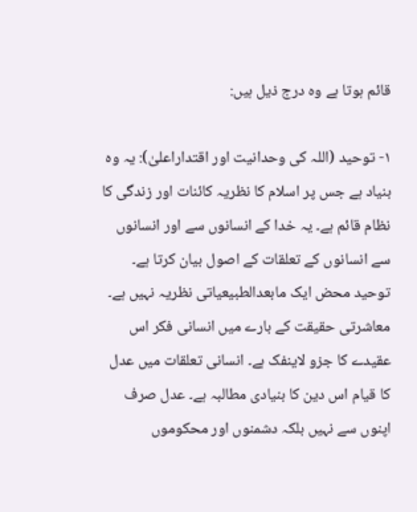قائم ہوتا ہے وہ درج ذیل ہیں:

۱- توحید (اللہ کی وحدانیت اور اقتداراعلیٰ): یہ وہ بنیاد ہے جس پر اسلام کا نظریہ کائنات اور زندگی کا نظام قائم ہے۔ یہ خدا کے انسانوں سے اور انسانوں سے انسانوں کے تعلقات کے اصول بیان کرتا ہے۔ توحید محض ایک مابعدالطبیعیاتی نظریہ نہیں ہے۔ معاشرتی حقیقت کے بارے میں انسانی فکر اس عقیدے کا جزو لاینفک ہے۔ انسانی تعلقات میں عدل کا قیام اس دین کا بنیادی مطالبہ ہے۔ عدل صرف اپنوں سے نہیں بلکہ دشمنوں اور محکوموں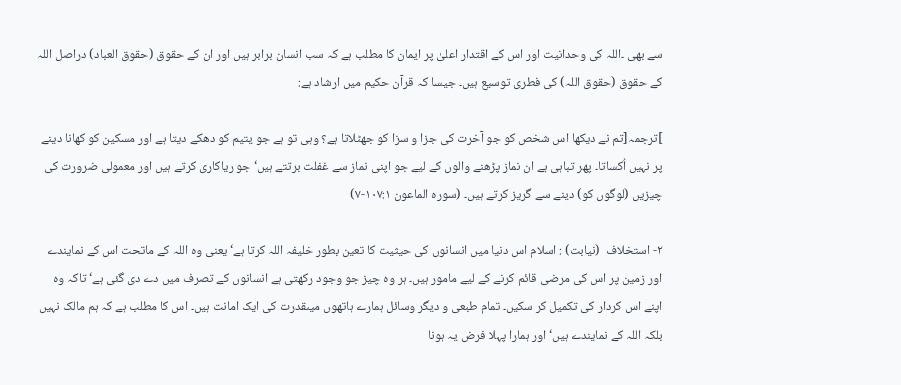سے بھی ۔اللہ کی وحدانیت اور اس کے اقتدار اعلیٰ پر ایمان کا مطلب ہے کہ سب انسان برابر ہیں اور ان کے حقوق (حقوق العباد) دراصل اللہ کے حقوق (حقوق اللہ) کی فطری توسیع ہیں۔ جیسا کہ قرآن حکیم میں ارشاد ہے:

]ترجمہ[تم نے دیکھا اس شخص کو جو آخرت کی جزا و سزا کو جھٹلاتا ہے؟ وہی تو ہے جو یتیم کو دھکے دیتا ہے اور مسکین کو کھانا دینے پر نہیں اُکساتا۔ پھر تباہی ہے ان نماز پڑھنے والوں کے لیے جو اپنی نماز سے غفلت برتتے ہیں‘ جو ریاکاری کرتے ہیں اور معمولی ضرورت کی چیزیں (لوگوں کو) دینے سے گریز کرتے ہیں۔ (سورہ الماعون ۱۰۷:۱-۷)

۲- استخلاف  (نیابت) : اسلام اس دنیا میں انسانوں کی حیثیت کا تعین بطور خلیفہ اللہ کرتا ہے‘ یعنی وہ اللہ کے ماتحت اس کے نمایندے اور زمین پر اس کی مرضی قائم کرنے کے لیے مامور ہیں۔ ہر وہ چیز جو وجود رکھتی ہے انسانوں کے تصرف میں دے دی گئی ہے‘ تاکہ وہ اپنے اس کردار کی تکمیل کر سکیں۔ تمام طبعی و دیگر وسائل ہمارے ہاتھوں میںقدرت کی ایک امانت ہیں۔ اس کا مطلب ہے کہ ہم مالک نہیں بلکہ اللہ کے نمایندے ہیں‘ اور ہمارا پہلا فرض یہ ہونا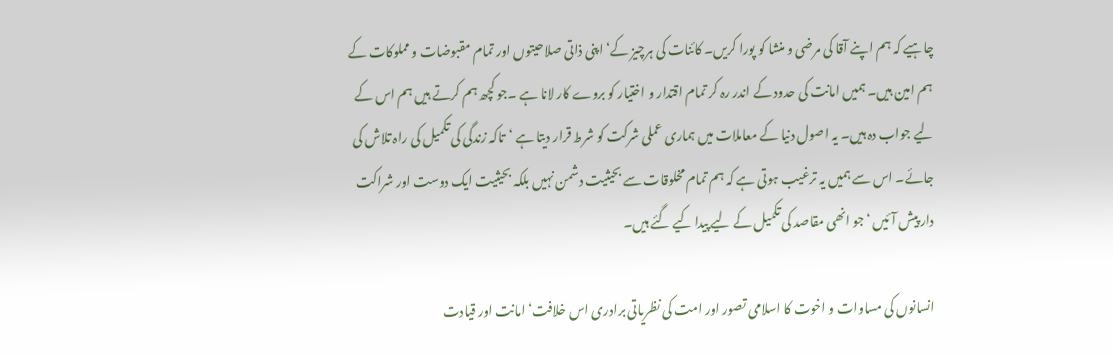چاہیے کہ ہم اپنے آقا کی مرضی و منشا کو پورا کریں۔ کائنات کی ہرچیز کے‘ اپنی ذاتی صلاحیتوں اور تمام مقبوضات و مملوکات کے ہم امین ہیں۔ ہمیں امانت کی حدود کے اندر رہ کر تمام اقتدار و اختیار کو بروے کار لانا ہے ۔جو کچھ ہم کرتے ہیں ہم اس کے لیے جواب دہ ہیں۔ یہ اصول دنیا کے معاملات میں ہماری عملی شرکت کو شرط قرار دیتا ہے ‘تاکہ زندگی کی تکمیل کی راہ تلاش کی جائے۔ اس سے ہمیں یہ ترغیب ہوتی ہے کہ ہم تمام مخلوقات سے بحیثیت دشمن نہیں بلکہ بحیثیت ایک دوست اور شراکت دار پیش آئیں ‘جو انھی مقاصد کی تکمیل کے لیے پیدا کیے گئے ہیں۔

انسانوں کی مساوات و اخوت کا اسلامی تصور اور امت کی نظریاتی برادری اس خلافت‘ امانت اور قیادت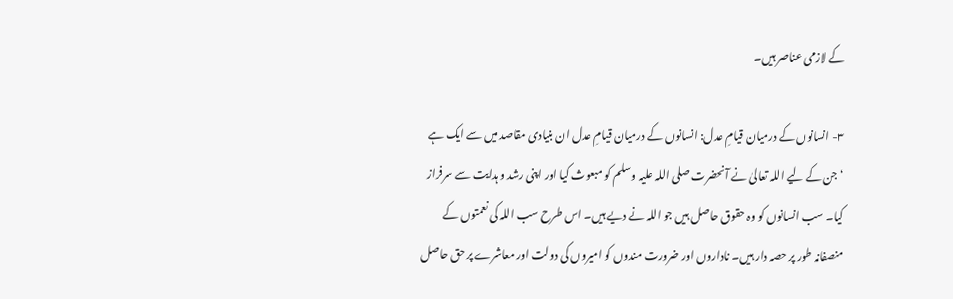کے لازمی عناصر ہیں۔

۳- انسانوں کے درمیان قیامِ عدل: انسانوں کے درمیان قیامِ عدل ان بنیادی مقاصد میں سے ایک ہے ‘جن کے لیے اللہ تعالیٰ نے آنحضرت صلی اللہ علیہ وسلم کو مبعوث کیا اور اپنی رشد و ہدایت سے سرفراز کیا۔ سب انسانوں کو وہ حقوق حاصل ہیں جو اللہ نے دیے ہیں۔ اس طرح سب اللہ کی نعمتوں کے منصفانہ طور پر حصہ دار ہیں۔ ناداروں اور ضرورت مندوں کو امیروں کی دولت اور معاشرے پر حق حاصل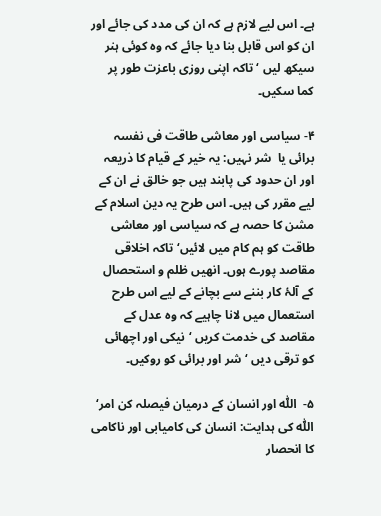ہے۔ اس لیے لازم ہے کہ ان کی مدد کی جائے اور ان کو اس قابل بنا دیا جائے کہ وہ کوئی ہنر سیکھ لیں ‘تاکہ اپنی روزی باعزت طور پر کما سکیں۔

۴- سیاسی اور معاشی طاقت فی نفسہ برائی یا  شر نہیں: یہ خیر کے قیام کا ذریعہ اور ان حدود کی پابند ہیں جو خالق نے ان کے لیے مقرر کی ہیں۔ اس طرح یہ دین اسلام کے مشن کا حصہ ہے کہ سیاسی اور معاشی طاقت کو ہم کام میں لائیں‘ تاکہ اخلاقی مقاصد پورے ہوں۔ انھیں ظلم و استحصال کے آلۂ کار بننے سے بچانے کے لیے اس طرح استعمال میں لانا چاہیے کہ وہ عدل کے مقاصد کی خدمت کریں ‘نیکی اور اچھائی کو ترقی دیں ‘ شر اور برائی کو روکیں۔

۵-  اللّٰہ اور انسان کے درمیان فیصلہ کن امر‘ اللّٰہ کی ہدایت: انسان کی کامیابی اور ناکامی کا انحصار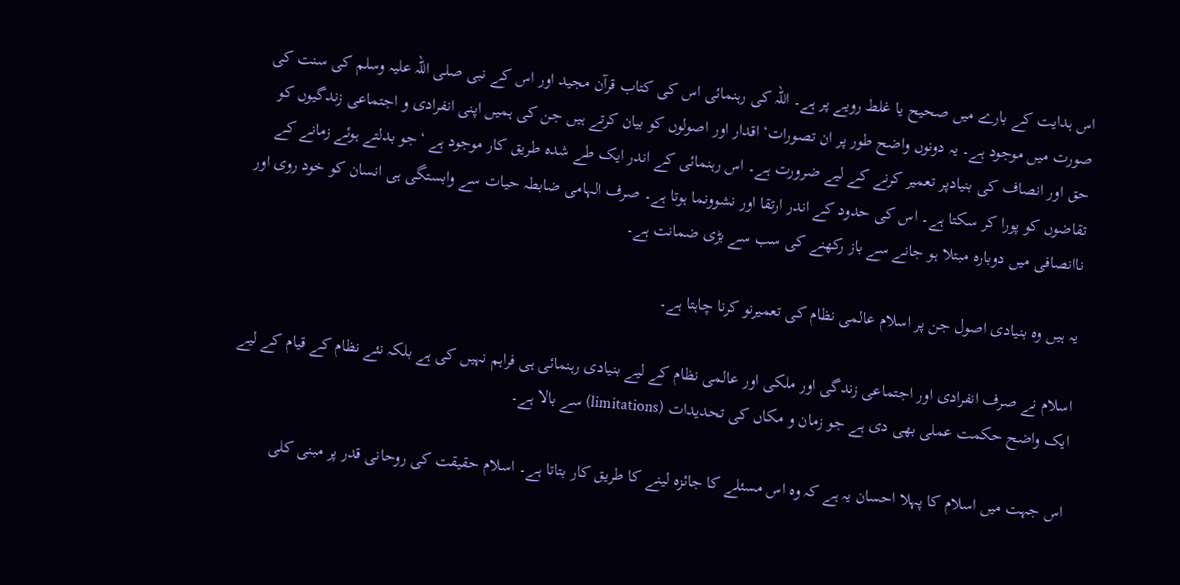اس ہدایت کے بارے میں صحیح یا غلط رویے پر ہے۔ اللہ کی رہنمائی اس کی کتاب قرآن مجید اور اس کے نبی صلی اللہ علیہ وسلم کی سنت کی صورت میں موجود ہے۔ یہ دونوں واضح طور پر ان تصورات‘ اقدار اور اصولوں کو بیان کرتے ہیں جن کی ہمیں اپنی انفرادی و اجتماعی زندگیوں کو حق اور انصاف کی بنیادپر تعمیر کرنے کے لیے ضرورت ہے۔ اس رہنمائی کے اندر ایک طے شدہ طریق کار موجود ہے ‘جو بدلتے ہوئے زمانے کے تقاضوں کو پورا کر سکتا ہے۔ اس کی حدود کے اندر ارتقا اور نشوونما ہوتا ہے۔ صرف الہامی ضابطہ حیات سے وابستگی ہی انسان کو خود روی اور ناانصافی میں دوبارہ مبتلا ہو جانے سے باز رکھنے کی سب سے بڑی ضمانت ہے۔

یہ ہیں وہ بنیادی اصول جن پر اسلام عالمی نظام کی تعمیرنو کرنا چاہتا ہے۔

اسلام نے صرف انفرادی اور اجتماعی زندگی اور ملکی اور عالمی نظام کے لیے بنیادی رہنمائی ہی فراہم نہیں کی ہے بلکہ نئے نظام کے قیام کے لیے ایک واضح حکمت عملی بھی دی ہے جو زمان و مکاں کی تحدیدات (limitations) سے بالا ہے۔

اس جہت میں اسلام کا پہلا احسان یہ ہے کہ وہ اس مسئلے کا جائزہ لینے کا طریق کار بتاتا ہے۔ اسلام حقیقت کی روحانی قدر پر مبنی کلی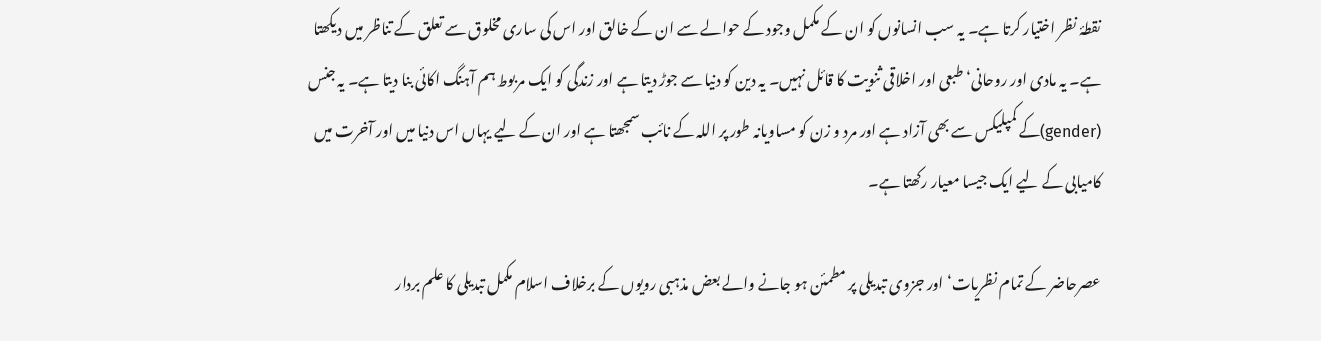نقطۂ نظر اختیار کرتا ہے۔ یہ سب انسانوں کو ان کے مکمل وجود کے حوالے سے ان کے خالق اور اس کی ساری مخلوق سے تعلق کے تناظر میں دیکھتا ہے۔ یہ مادی اور روحانی‘ طبعی اور اخلاقی ثنویت کا قائل نہیں۔ یہ دین کو دنیا سے جوڑ دیتا ہے اور زندگی کو ایک مربوط ہم آہنگ اکائی بنا دیتا ہے۔ یہ جنس (gender)کے کمپلیکس سے بھی آزاد ہے اور مرد و زن کو مساویانہ طور پر اللہ کے نائب سمجھتا ہے اور ان کے لیے یہاں اس دنیا میں اور آخرت میں کامیابی کے لیے ایک جیسا معیار رکھتا ہے۔

عصرحاضر کے تمام نظریات‘ اور جزوی تبدیلی پر مطمئن ہو جانے والے بعض مذہبی رویوں کے برخلاف اسلام مکمل تبدیلی کا علم بردار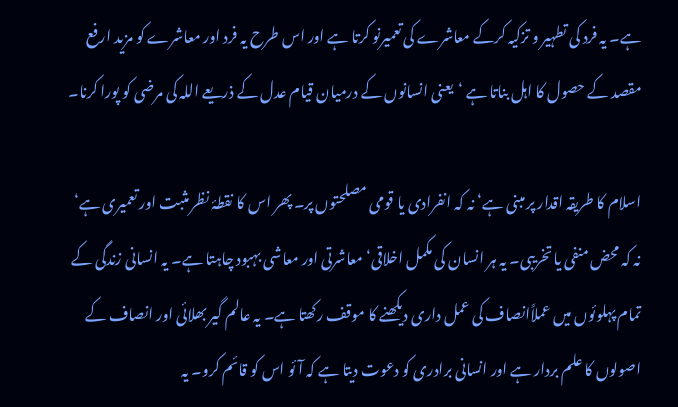ہے۔ یہ فرد کی تطہیر و تزکیہ کرکے معاشرے کی تعمیرنو کرتا ہے اور اس طرح یہ فرد اور معاشرے کو مزید ارفع مقصد کے حصول کا اہل بناتا ہے ‘یعنی انسانوں کے درمیان قیام عدل کے ذریعے اللہ کی مرضی کو پورا کرنا۔

اسلام کا طریقہ اقدار پر مبنی ہے‘ نہ کہ انفرادی یا قومی مصلحتوں پر۔ پھر اس کا نقطۂ نظر مثبت اور تعمیری ہے‘ نہ کہ محض منفی یا تخریبی۔ یہ ہر انسان کی مکمل اخلاقی‘ معاشرتی اور معاشی بہبود چاہتا ہے۔ یہ انسانی زندگی کے تمام پہلوئوں میں عملاًانصاف کی عمل داری دیکھنے کا موقف رکھتا ہے۔ یہ عالم گیر بھلائی اور انصاف کے اصولوں کا علم بردار ہے اور انسانی برادری کو دعوت دیتا ہے کہ آئو اس کو قائم کرو۔ یہ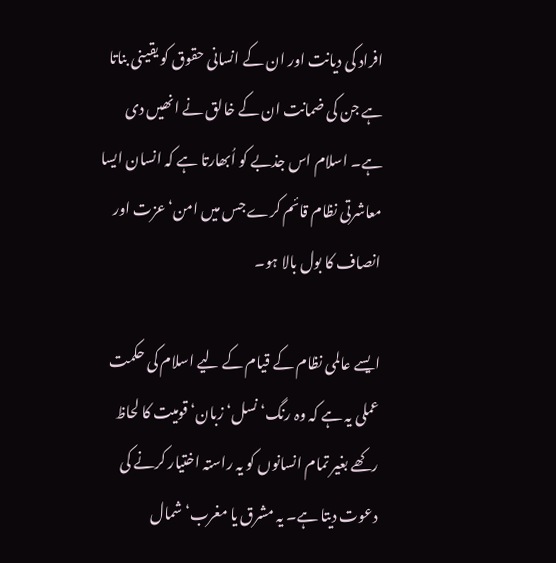افراد کی دیانت اور ان کے انسانی حقوق کو یقینی بناتا ہے جن کی ضمانت ان کے خالق نے انھیں دی ہے۔ اسلام اس جذبے کو اُبھارتا ہے کہ انسان ایسا معاشرتی نظام قائم کرے جس میں امن‘ عزت اور انصاف کا بول بالا ہو۔

ایسے عالمی نظام کے قیام کے لیے اسلام کی حکمت عملی یہ ہے کہ وہ رنگ‘ نسل‘ زبان‘ قومیت کا لحاظ رکھے بغیر تمام انسانوں کو یہ راستہ اختیار کرنے کی دعوت دیتا ہے۔ یہ مشرق یا مغرب‘ شمال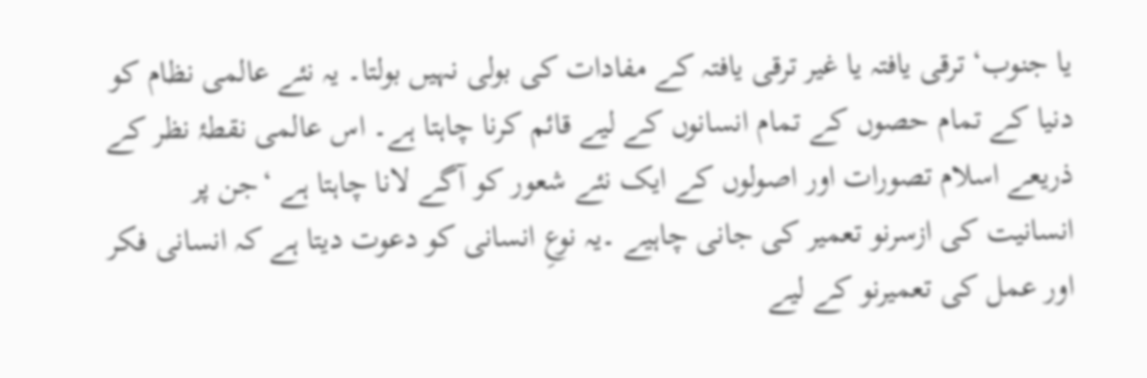یا جنوب‘ ترقی یافتہ یا غیر ترقی یافتہ کے مفادات کی بولی نہیں بولتا۔ یہ نئے عالمی نظام کو دنیا کے تمام حصوں کے تمام انسانوں کے لیے قائم کرنا چاہتا ہے۔ اس عالمی نقطۂ نظر کے ذریعے اسلام تصورات اور اصولوں کے ایک نئے شعور کو آگے لانا چاہتا ہے ‘جن پر انسانیت کی ازسرنو تعمیر کی جانی چاہیے ۔یہ نوعِ انسانی کو دعوت دیتا ہے کہ انسانی فکر اور عمل کی تعمیرنو کے لیے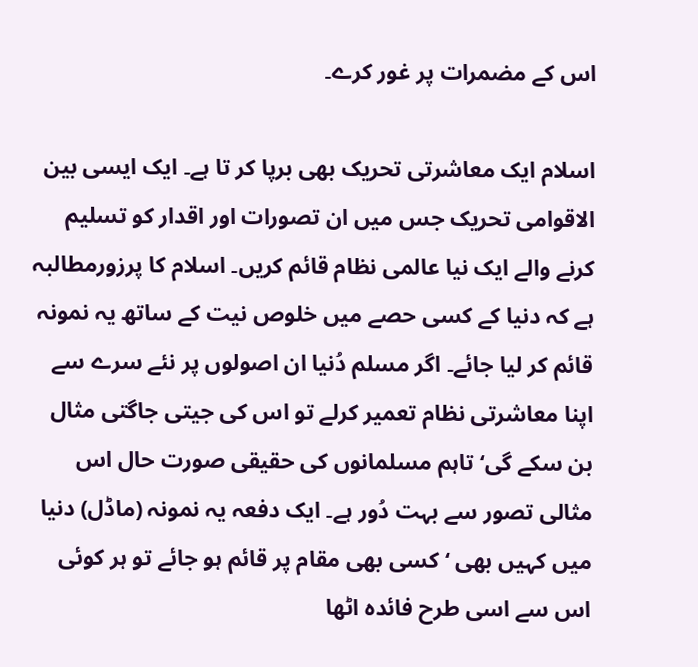اس کے مضمرات پر غور کرے۔

اسلام ایک معاشرتی تحریک بھی برپا کر تا ہے۔ ایک ایسی بین الاقوامی تحریک جس میں ان تصورات اور اقدار کو تسلیم کرنے والے ایک نیا عالمی نظام قائم کریں۔ اسلام کا پرزورمطالبہ ہے کہ دنیا کے کسی حصے میں خلوص نیت کے ساتھ یہ نمونہ قائم کر لیا جائے۔ اگر مسلم دُنیا ان اصولوں پر نئے سرے سے اپنا معاشرتی نظام تعمیر کرلے تو اس کی جیتی جاگتی مثال بن سکے گی‘ تاہم مسلمانوں کی حقیقی صورت حال اس مثالی تصور سے بہت دُور ہے۔ ایک دفعہ یہ نمونہ (ماڈل) دنیا میں کہیں بھی ‘کسی بھی مقام پر قائم ہو جائے تو ہر کوئی اس سے اسی طرح فائدہ اٹھا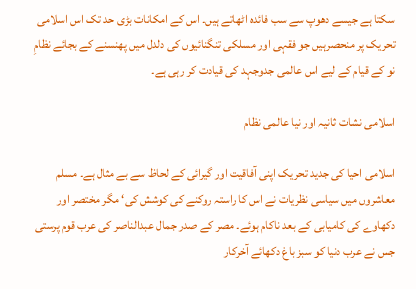سکتا ہے جیسے دھوپ سے سب فائدہ اٹھاتے ہیں۔ اس کے امکانات بڑی حد تک اس اسلامی تحریک پر منحصرہیں جو فقہی اور مسلکی تنگنائیوں کی دلدل میں پھنسنے کے بجائے نظامِ نو کے قیام کے لیے اس عالمی جدوجہد کی قیادت کر رہی ہے۔

اسلامی نشات ثانیہ اور نیا عالمی نظام

اسلامی احیا کی جدید تحریک اپنی آفاقیت اور گیرائی کے لحاظ سے بے مثال ہے۔ مسلم معاشروں میں سیاسی نظریات نے اس کا راستہ روکنے کی کوشش کی‘ مگر مختصر اور دکھاوے کی کامیابی کے بعد ناکام ہوئے۔ مصر کے صدر جمال عبدالناصر کی عرب قوم پرستی جس نے عرب دنیا کو سبز باغ دکھائے آخرکار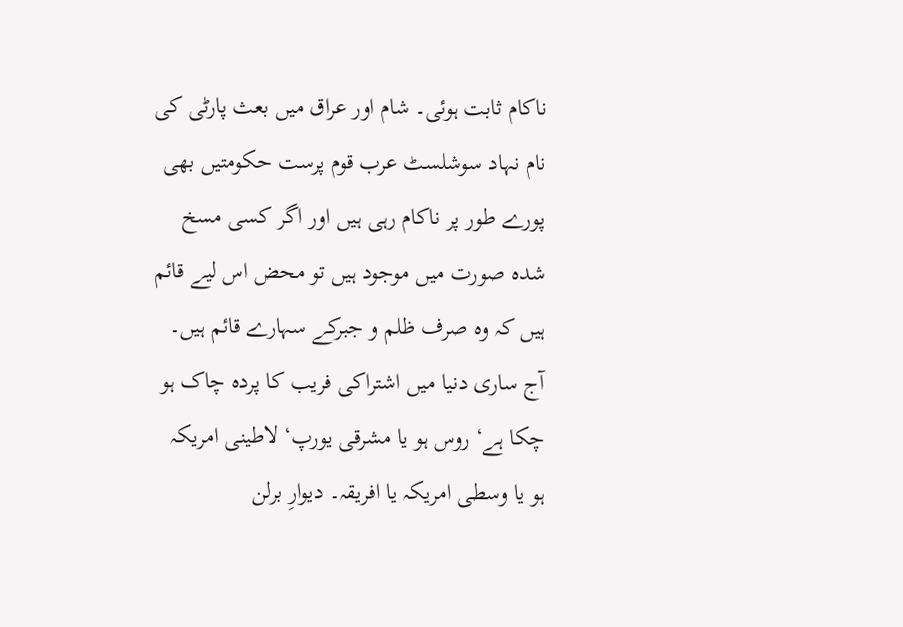ناکام ثابت ہوئی۔ شام اور عراق میں بعث پارٹی کی نام نہاد سوشلسٹ عرب قوم پرست حکومتیں بھی پورے طور پر ناکام رہی ہیں اور اگر کسی مسخ شدہ صورت میں موجود ہیں تو محض اس لیے قائم ہیں کہ وہ صرف ظلم و جبرکے سہارے قائم ہیں۔ آج ساری دنیا میں اشتراکی فریب کا پردہ چاک ہو چکا ہے‘ روس ہو یا مشرقی یورپ‘ لاطینی امریکہ ہو یا وسطی امریکہ یا افریقہ۔ دیوارِ برلن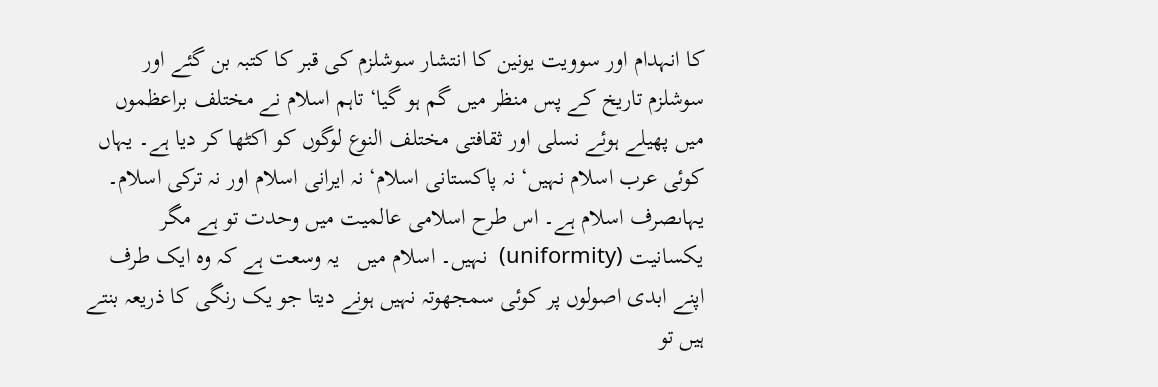کا انہدام اور سوویت یونین کا انتشار سوشلزم کی قبر کا کتبہ بن گئے اور سوشلزم تاریخ کے پس منظر میں گم ہو گیا‘ تاہم اسلام نے مختلف براعظموں میں پھیلے ہوئے نسلی اور ثقافتی مختلف النوع لوگوں کو اکٹھا کر دیا ہے۔ یہاں کوئی عرب اسلام نہیں‘ نہ پاکستانی اسلام‘ نہ ایرانی اسلام اور نہ ترکی اسلام۔ یہاںصرف اسلام ہے۔ اس طرح اسلامی عالمیت میں وحدت تو ہے مگر یکسانیت (uniformity)  نہیں۔ اسلام میں   یہ وسعت ہے کہ وہ ایک طرف اپنے ابدی اصولوں پر کوئی سمجھوتہ نہیں ہونے دیتا جو یک رنگی کا ذریعہ بنتے ہیں تو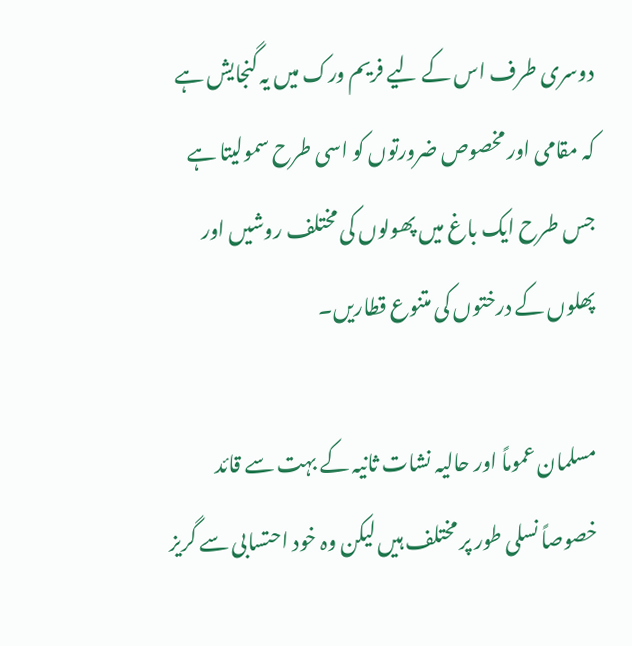دوسری طرف اس کے لیے فریم ورک میں یہ گنجایش ہے کہ مقامی اور مخصوص ضرورتوں کو اسی طرح سمولیتا ہے جس طرح ایک باغ میں پھولوں کی مختلف روشیں اور پھلوں کے درختوں کی متنوع قطاریں۔

مسلمان عموماً اور حالیہ نشات ثانیہ کے بہت سے قائد خصوصاً نسلی طور پر مختلف ہیں لیکن وہ خود احتسابی سے گریز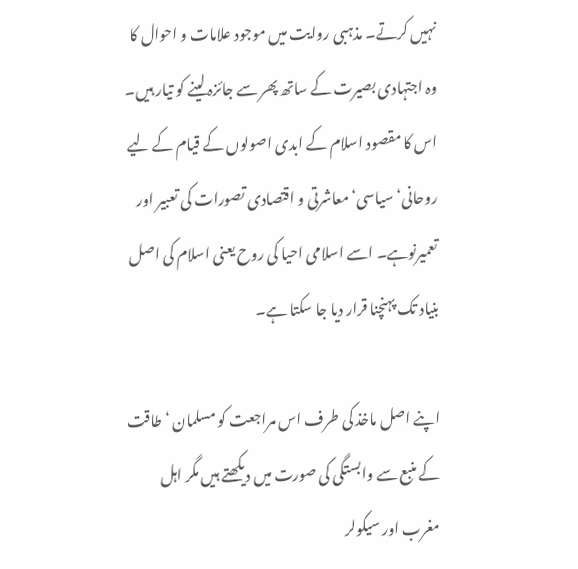نہیں کرتے۔ مذہبی روایت میں موجود علامات و احوال کا وہ اجتہادی بصیرت کے ساتھ پھر سے جائزہ لینے کو تیار ہیں۔ اس کا مقصود اسلام کے ابدی اصولوں کے قیام کے لیے روحانی‘ سیاسی‘ معاشرتی و اقتصادی تصورات کی تعبیر اور تعمیرنوہے۔ اسے اسلامی احیا کی روح یعنی اسلام کی اصل بنیاد تک پہنچنا قرار دیا جا سکتا ہے۔

اپنے اصل ماخذ کی طرف اس مراجعت کو مسلمان ‘طاقت کے منبع سے وابستگی کی صورت میں دیکھتے ہیں مگر اہل مغرب اور سیکولر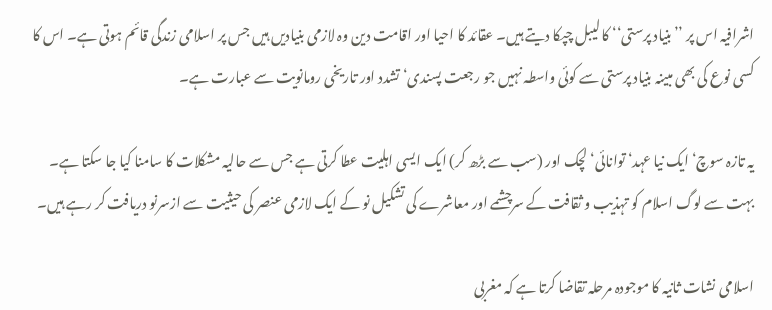اشرافیہ اس پر ’’بنیاد پرستی‘‘ کا لیبل چپکا دیتے ہیں۔ عقائد کا احیا اور اقامت دین وہ لازمی بنیادیں ہیں جس پر اسلامی زندگی قائم ہوتی ہے۔ اس کا کسی نوع کی بھی مبینہ بنیاد پرستی سے کوئی واسطہ نہیں جو رجعت پسندی‘ تشدد اور تاریخی رومانویت سے عبارت ہے۔

یہ تازہ سوچ‘ ایک نیا عہد‘ توانائی‘ لچک اور (سب سے بڑھ کر) ایک ایسی اہلیت عطا کرتی ہے جس سے حالیہ مشکلات کا سامنا کیا جا سکتا ہے۔ بہت سے لوگ اسلام کو تہذیب و ثقافت کے سرچشمے اور معاشرے کی تشکیل نو کے ایک لازمی عنصر کی حیثیت سے ازسرنو دریافت کر رہے ہیں۔

اسلامی نشات ثانیہ کا موجودہ مرحلہ تقاضا کرتا ہے کہ مغربی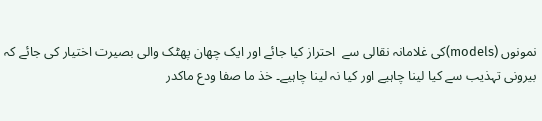نمونوں (models)کی غلامانہ نقالی سے  احتراز کیا جائے اور ایک چھان پھٹک والی بصیرت اختیار کی جائے کہ بیرونی تہذیب سے کیا لینا چاہیے اور کیا نہ لینا چاہیے۔ خذ ما صفا ودع ماکدر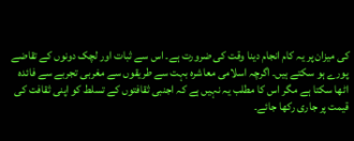کی میزان پر یہ کام انجام دینا وقت کی ضرورت ہے۔ اس سے ثبات اور لچک دونوں کے تقاضے پورے ہو سکتے ہیں۔ اگرچہ اسلامی معاشرہ بہت سے طریقوں سے مغربی تجربے سے فائدہ اٹھا سکتا ہے مگر اس کا مطلب یہ نہیں ہے کہ اجنبی ثقافتوں کے تسلط کو اپنی ثقافت کی قیمت پر جاری رکھا جائے۔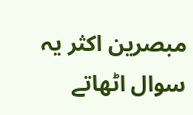مبصرین اکثر یہ سوال اٹھاتے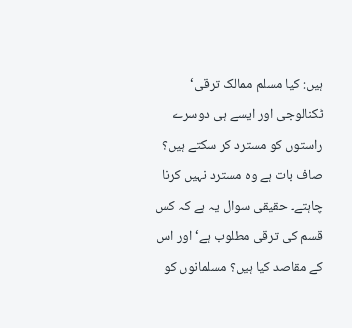ہیں: کیا مسلم ممالک ترقی‘ ٹکنالوجی اور ایسے ہی دوسرے راستوں کو مسترد کر سکتے ہیں؟ صاف بات ہے وہ مسترد نہیں کرنا چاہتے۔ حقیقی سوال یہ ہے کہ کس قسم کی ترقی مطلوب ہے‘ اور اس کے مقاصد کیا ہیں؟ مسلمانوں کو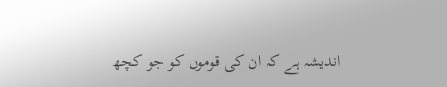اندیشہ ہے کہ ان کی قوموں کو جو کچھ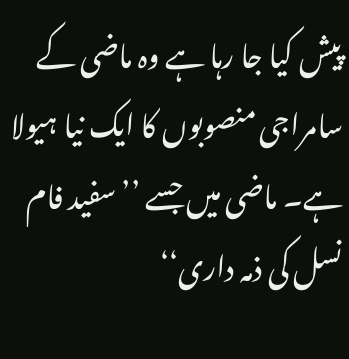پیش کیا جا رہا ہے وہ ماضی کے سامراجی منصوبوں کا ایک نیا ہیولا ہے۔ ماضی میں جسے ’’سفید فام نسل کی ذمہ داری‘‘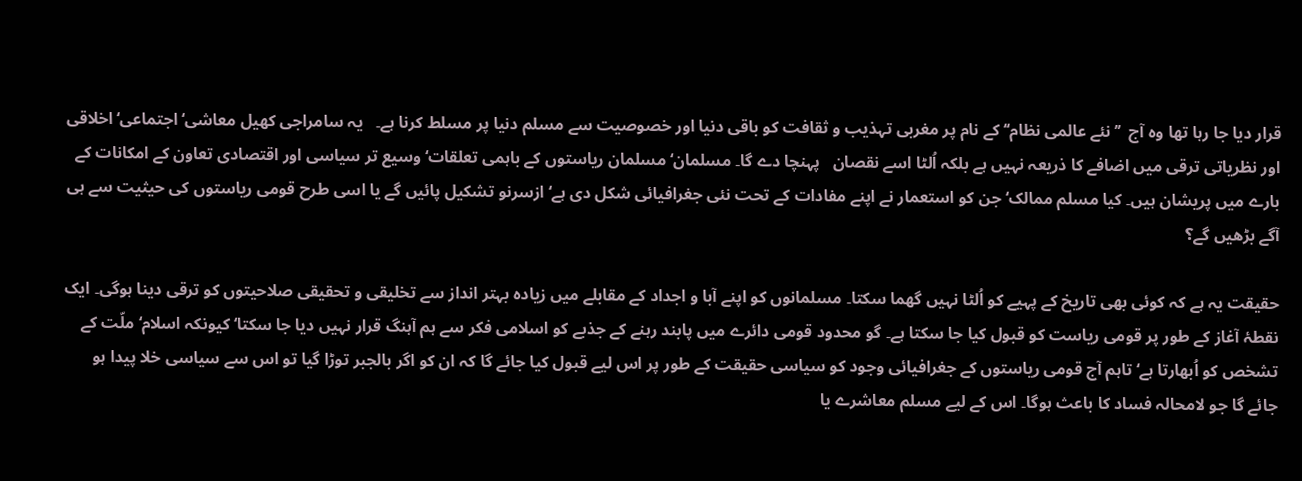قرار دیا جا رہا تھا وہ آج  ’’نئے عالمی نظام‘‘ کے نام پر مغربی تہذیب و ثقافت کو باقی دنیا اور خصوصیت سے مسلم دنیا پر مسلط کرنا ہے۔   یہ سامراجی کھیل معاشی‘ اجتماعی‘ اخلاقی اور نظریاتی ترقی میں اضافے کا ذریعہ نہیں ہے بلکہ اُلٹا اسے نقصان   پہنچا دے گا۔ مسلمان‘ مسلمان ریاستوں کے باہمی تعلقات‘ وسیع تر سیاسی اور اقتصادی تعاون کے امکانات کے بارے میں پریشان ہیں۔ کیا مسلم ممالک‘ جن کو استعمار نے اپنے مفادات کے تحت نئی جغرافیائی شکل دی ہے‘ ازسرنو تشکیل پائیں گے یا اسی طرح قومی ریاستوں کی حیثیت سے ہی آگے بڑھیں گے؟

حقیقت یہ ہے کہ کوئی بھی تاریخ کے پہیے کو اُلٹا نہیں گھما سکتا۔ مسلمانوں کو اپنے آبا و اجداد کے مقابلے میں زیادہ بہتر انداز سے تخلیقی و تحقیقی صلاحیتوں کو ترقی دینا ہوگی۔ ایک نقطۂ آغاز کے طور پر قومی ریاست کو قبول کیا جا سکتا ہے۔ گو محدود قومی دائرے میں پابند رہنے کے جذبے کو اسلامی فکر سے ہم آہنگ قرار نہیں دیا جا سکتا‘ کیونکہ اسلام‘ ملّت کے تشخص کو اُبھارتا ہے‘ تاہم آج قومی ریاستوں کے جغرافیائی وجود کو سیاسی حقیقت کے طور پر اس لیے قبول کیا جائے گا کہ ان کو اگر بالجبر توڑا گیا تو اس سے سیاسی خلا پیدا ہو جائے گا جو لامحالہ فساد کا باعث ہوگا۔ اس کے لیے مسلم معاشرے یا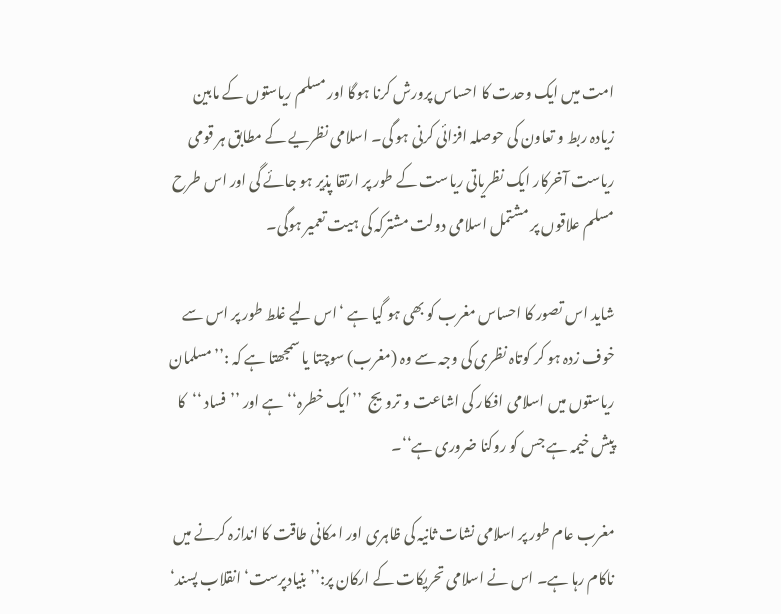امت میں ایک وحدت کا احساس پرورش کرنا ہوگا اور مسلم ریاستوں کے مابین زیادہ ربط و تعاون کی حوصلہ افزائی کرنی ہو گی۔ اسلامی نظریے کے مطابق ہر قومی ریاست آخرکار ایک نظریاتی ریاست کے طور پر ارتقا پذیر ہو جائے گی اور اس طرح مسلم علاقوں پر مشتمل اسلامی دولت مشترکہ کی ہیت تعمیر ہوگی۔

شاید اس تصور کا احساس مغرب کو بھی ہو گیا ہے ‘اس لیے غلط طور پر اس سے خوف زدہ ہو کر کوتاہ نظری کی وجہ سے وہ (مغرب) سوچتا یا سمجھتا ہے کہ :’’مسلمان ریاستوں میں اسلامی افکار کی اشاعت و ترویج  ’’ایک خطرہ‘‘ ہے اور ’’فساد ‘‘کا پیش خیمہ ہے جس کو روکنا ضروری ہے‘‘۔

مغرب عام طور پر اسلامی نشات ثانیہ کی ظاہری اور امکانی طاقت کا اندازہ کرنے میں ناکام رہا ہے۔ اس نے اسلامی تحریکات کے ارکان پر:’’بنیادپرست‘ انقلاب پسند‘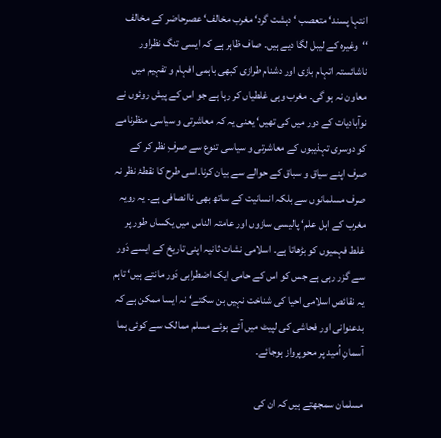انتہا پسند‘ متعصب ‘ دہشت گرد‘ مغرب مخالف‘ عصرحاضر کے مخالف ‘‘وغیرہ کے لیبل لگا دیے ہیں۔ صاف ظاہر ہے کہ ایسی تنگ نظراور ناشائستہ اتہام بازی اور دشنام طرازی کبھی باہمی افہام و تفہیم میں معاون نہ ہو گی۔ مغرب وہی غلطیاں کر رہا ہے جو اس کے پیش روئوں نے نوآبادیات کے دور میں کی تھیں‘ یعنی یہ کہ معاشرتی و سیاسی منظرنامے کو دوسری تہذیبوں کے معاشرتی و سیاسی تنوع سے صرفِ نظر کر کے صرف اپنے سیاق و سباق کے حوالے سے بیان کرنا۔اسی طرح کا نقطۂ نظر نہ صرف مسلمانوں سے بلکہ انسانیت کے ساتھ بھی ناانصافی ہے۔ یہ رویہ مغرب کے اہل علم‘ پالیسی سازوں اور عامتہ الناس میں یکساں طور پر غلط فہمیوں کو بڑھاتا ہے۔ اسلامی نشات ثانیہ اپنی تاریخ کے ایسے دَور سے گزر رہی ہے جس کو اس کے حامی ایک اضطرابی دَور مانتے ہیں‘ تاہم یہ نقائص اسلامی احیا کی شناخت نہیں بن سکتے‘ نہ ایسا ممکن ہے کہ بدعنوانی اور فحاشی کی لپیٹ میں آئے ہوئے مسلم ممالک سے کوئی ہما آسمانِ اُمید پر محوپرواز ہوجائے۔

مسلمان سمجھتے ہیں کہ ان کی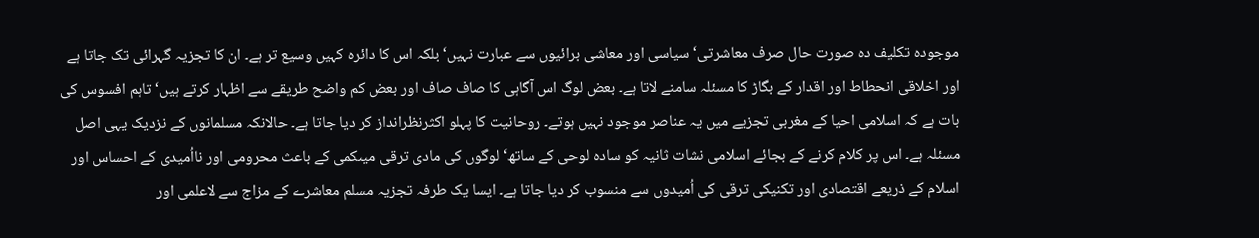موجودہ تکلیف دہ صورت حال صرف معاشرتی‘ سیاسی اور معاشی برائیوں سے عبارت نہیں‘ بلکہ اس کا دائرہ کہیں وسیع تر ہے۔ ان کا تجزیہ گہرائی تک جاتا ہے اور اخلاقی انحطاط اور اقدار کے بگاڑ کا مسئلہ سامنے لاتا ہے۔ بعض لوگ اس آگاہی کا صاف صاف اور بعض کم واضح طریقے سے اظہار کرتے ہیں‘ تاہم افسوس کی بات ہے کہ اسلامی احیا کے مغربی تجزیے میں یہ عناصر موجود نہیں ہوتے۔ روحانیت کا پہلو اکثرنظرانداز کر دیا جاتا ہے۔ حالانکہ مسلمانوں کے نزدیک یہی اصل مسئلہ ہے۔ اس پر کلام کرنے کے بجائے اسلامی نشات ثانیہ کو سادہ لوحی کے ساتھ‘ لوگوں کی مادی ترقی میںکمی کے باعث محرومی اور نااُمیدی کے احساس اور اسلام کے ذریعے اقتصادی اور تکنیکی ترقی کی اُمیدوں سے منسوب کر دیا جاتا ہے۔ ایسا یک طرفہ تجزیہ مسلم معاشرے کے مزاج سے لاعلمی اور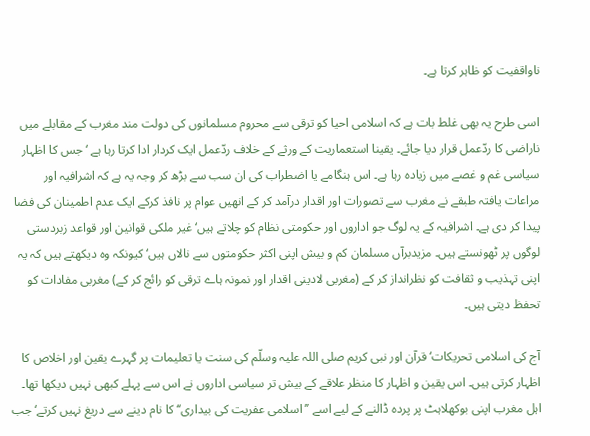ناواقفیت کو ظاہر کرتا ہے۔

اسی طرح یہ بھی غلط بات ہے کہ اسلامی احیا کو ترقی سے محروم مسلمانوں کی دولت مند مغرب کے مقابلے میں ناراضی کا ردّعمل قرار دیا جائے۔ یقینا استعماریت کے ورثے کے خلاف ردّعمل ایک کردار ادا کرتا رہا ہے ‘جس کا اظہار سیاسی غم و غصے میں زیادہ رہا ہے۔ اس ہنگامے یا اضطراب کی ان سب سے بڑھ کر وجہ یہ ہے کہ اشرافیہ اور مراعات یافتہ طبقے نے مغرب سے تصورات اور اقدار درآمد کر کے انھیں عوام پر نافذ کرکے ایک عدم اطمینان کی فضا پیدا کر دی ہے۔ اشرافیہ کے یہ لوگ جو اداروں اور حکومتی نظام کو چلاتے ہیں‘ غیر ملکی قوانین اور قواعد زبردستی لوگوں پر ٹھونستے ہیں۔ مزیدبرآں مسلمان کم و بیش اپنی اکثر حکومتوں سے نالاں ہیں‘ کیونکہ وہ دیکھتے ہیں کہ یہ اپنی تہذیب و ثقافت کو نظرانداز کر کے (مغربی لادینی اقدار اور نمونہ ہاے ترقی کو رائج کر کے) مغربی مفادات کو تحفظ دیتی ہیں۔

آج کی اسلامی تحریکات‘ قرآن اور نبی کریم صلی اللہ علیہ وسلّم کی سنت یا تعلیمات پر گہرے یقین اور اخلاص کا اظہار کرتی ہیں۔ اس یقین و اظہار کا منظر علاقے کے بیش تر سیاسی اداروں نے اس سے پہلے کبھی نہیں دیکھا تھا۔ اہل مغرب اپنی بوکھلاہٹ پر پردہ ڈالنے کے لیے اسے ’’اسلامی عفریت کی بیداری‘‘ کا نام دینے سے دریغ نہیں کرتے‘ جب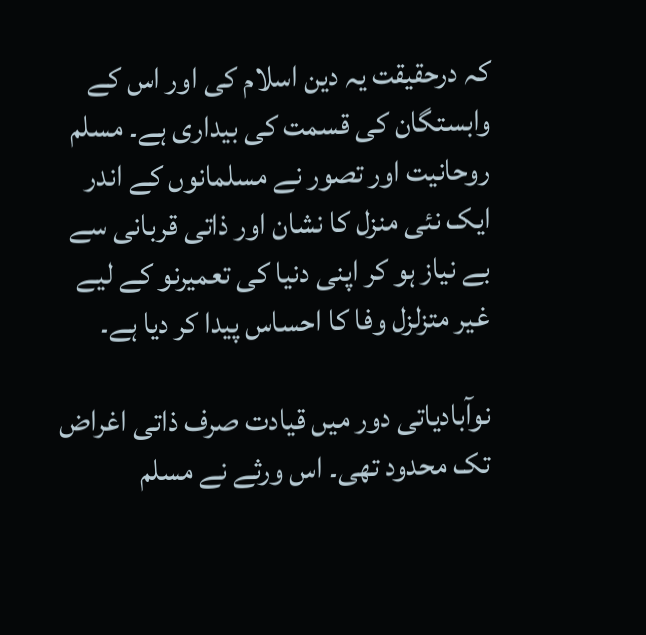کہ درحقیقت یہ دین اسلام کی اور اس کے وابستگان کی قسمت کی بیداری ہے۔ مسلم روحانیت اور تصور نے مسلمانوں کے اندر ایک نئی منزل کا نشان اور ذاتی قربانی سے بے نیاز ہو کر اپنی دنیا کی تعمیرنو کے لیے غیر متزلزل وفا کا احساس پیدا کر دیا ہے۔

نوآبادیاتی دور میں قیادت صرف ذاتی اغراض تک محدود تھی۔ اس ورثے نے مسلم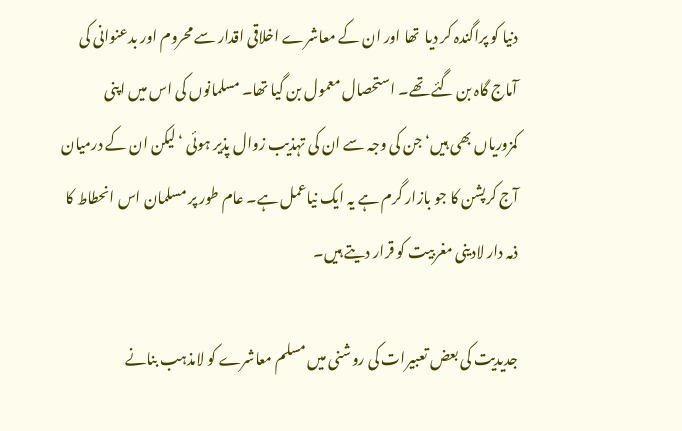دنیا کو پراگندہ کر دیا  تھا اور ان کے معاشرے اخلاقی اقدار سے محروم اور بدعنوانی کی آماج گاہ بن گئے تھے۔ استحصال معمول بن گیا تھا۔ مسلمانوں کی اس میں اپنی کمزوریاں بھی ہیں‘ جن کی وجہ سے ان کی تہذیب زوال پذیر ہوئی ‘لیکن ان کے درمیان آج کرپشن کا جو بازار گرم ہے یہ ایک نیاعمل ہے۔ عام طور پر مسلمان اس انحطاط کا ذمہ دار لادینی مغربیت کو قرار دیتے ہیں۔

جدیدیت کی بعض تعبیرات کی روشنی میں مسلم معاشرے کو لامذہب بنانے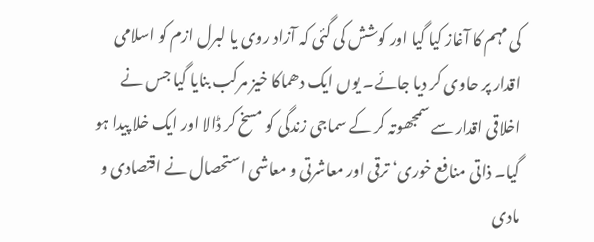کی مہم کا آغاز کیا گیا اور کوشش کی گئی کہ آزاد روی یا لبرل ازم کو اسلامی اقدار پر حاوی کر دیا جائے۔ یوں ایک دھماکا خیز مرکب بنایا گیا جس نے اخلاقی اقدار سے سمجھوتہ کر کے سماجی زندگی کو مسخ کر ڈالا اور ایک خلا پیدا ہو گیا۔ ذاتی منافع خوری‘ ترقی اور معاشرتی و معاشی استحصال نے اقتصادی و مادی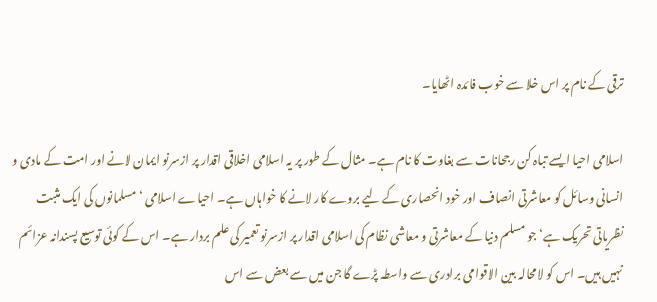ترقی کے نام پر اس خلا سے خوب فائدہ اٹھایا۔

اسلامی احیا ایسے تباہ کن رجحانات سے بغاوت کا نام ہے۔ مثال کے طور پر یہ اسلامی اخلاقی اقدار پر ازسرنو ایمان لانے اور امت کے مادی و انسانی وسائل کو معاشرتی انصاف اور خود انحصاری کے لیے بروے کار لانے کا خواہاں ہے۔ احیاے اسلامی ‘مسلمانوں کی ایک مثبت نظریاتی تحریک ہے‘ جو مسلم دنیا کے معاشرتی و معاشی نظام کی اسلامی اقدار پر ازسرنو تعمیر کی علم بردار ہے۔ اس کے کوئی توسیع پسندانہ عزائم نہیں ہیں۔ اس کو لامحالہ بین الاقوامی برادری سے واسطہ پڑے گا جن میں سے بعض سے اس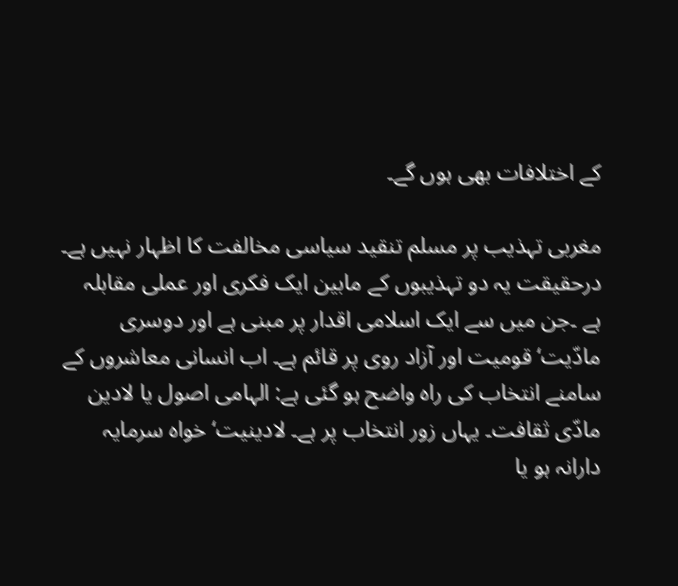کے اختلافات بھی ہوں گے۔

مغربی تہذیب پر مسلم تنقید سیاسی مخالفت کا اظہار نہیں ہے۔ درحقیقت یہ دو تہذیبوں کے مابین ایک فکری اور عملی مقابلہ ہے ۔جن میں سے ایک اسلامی اقدار پر مبنی ہے اور دوسری مادّیت‘ قومیت اور آزاد روی پر قائم ہے۔ اب انسانی معاشروں کے سامنے انتخاب کی راہ واضح ہو گئی ہے: الہامی اصول یا لادین مادّی ثقافت۔ یہاں زور انتخاب پر ہے۔ لادینیت‘ خواہ سرمایہ دارانہ ہو یا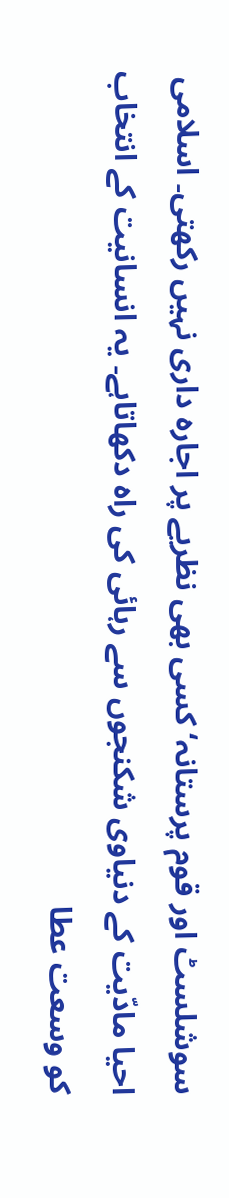سوشلسٹ اور قوم پرستانہ‘ کسی بھی نظریے پر اجارہ داری نہیں رکھتی۔ اسلامی احیا مادّیت کے دنیاوی شکنجوں سے رہائی کی راہ دکھاتاہے۔ یہ انسانیت کے انتخاب کو وسعت عطا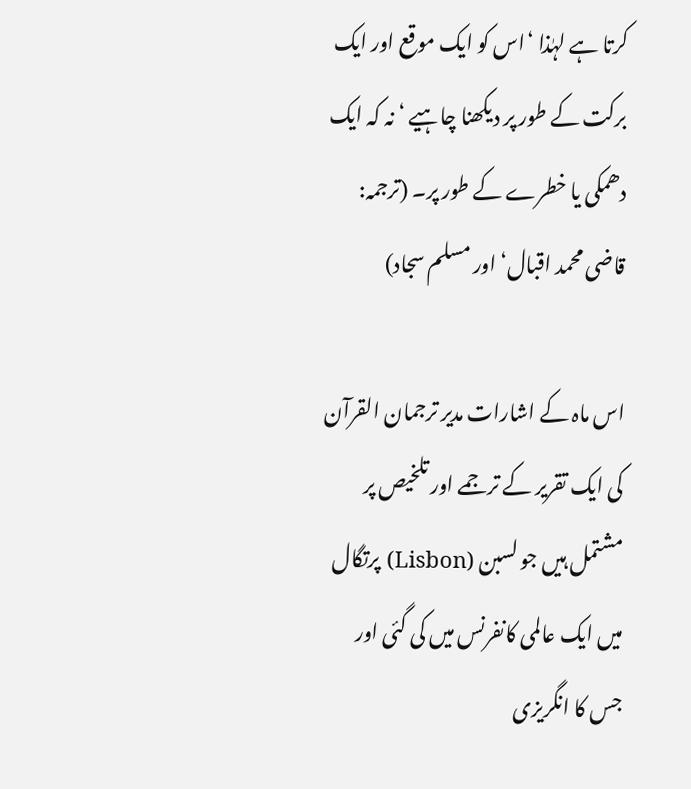کرتا ہے لہٰذا ‘اس کو ایک موقع اور ایک برکت کے طور پر دیکھنا چاہیے ‘ نہ کہ ایک دھمکی یا خطرے کے طور پر۔ (ترجمہ: قاضی محمد اقبال‘ اور مسلم سجاد)

اس ماہ کے اشارات مدیر ترجمان القرآن کی ایک تقریر کے ترجمے اور تلخیص پر مشتمل ہیں جو لسبن (Lisbon) پرتگال میں ایک عالمی کانفرنس میں کی گئی اور جس کا انگریزی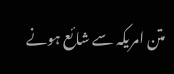متن امریکہ سے شائع ہونے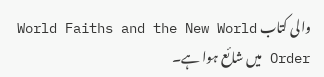والی کتاب World Faiths and the New World Order میں شائع ہوا ہے۔